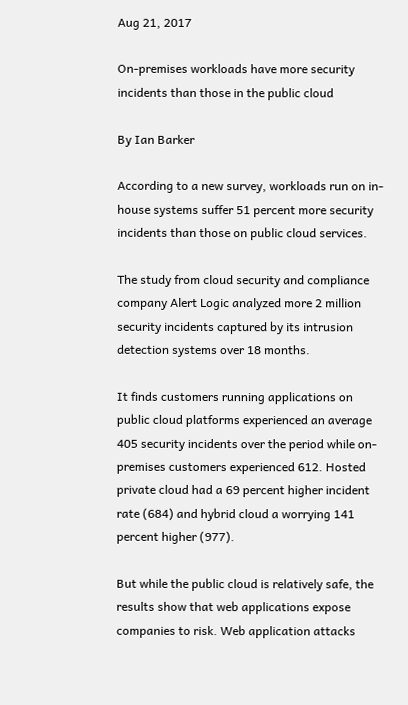Aug 21, 2017

On-premises workloads have more security incidents than those in the public cloud

By Ian Barker

According to a new survey, workloads run on in-house systems suffer 51 percent more security incidents than those on public cloud services.

The study from cloud security and compliance company Alert Logic analyzed more 2 million security incidents captured by its intrusion detection systems over 18 months.

It finds customers running applications on public cloud platforms experienced an average 405 security incidents over the period while on-premises customers experienced 612. Hosted private cloud had a 69 percent higher incident rate (684) and hybrid cloud a worrying 141 percent higher (977).

But while the public cloud is relatively safe, the results show that web applications expose companies to risk. Web application attacks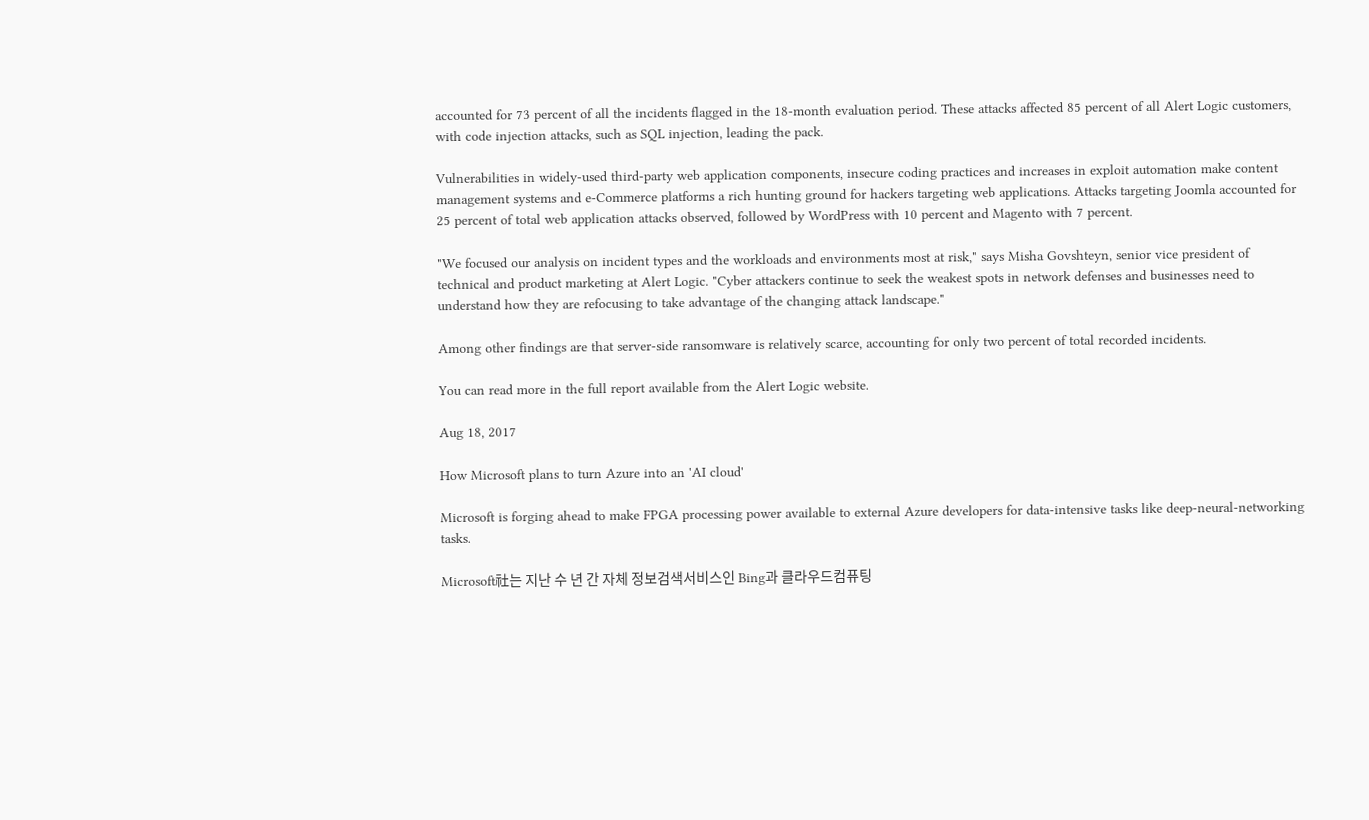accounted for 73 percent of all the incidents flagged in the 18-month evaluation period. These attacks affected 85 percent of all Alert Logic customers, with code injection attacks, such as SQL injection, leading the pack.

Vulnerabilities in widely-used third-party web application components, insecure coding practices and increases in exploit automation make content management systems and e-Commerce platforms a rich hunting ground for hackers targeting web applications. Attacks targeting Joomla accounted for 25 percent of total web application attacks observed, followed by WordPress with 10 percent and Magento with 7 percent.

"We focused our analysis on incident types and the workloads and environments most at risk," says Misha Govshteyn, senior vice president of technical and product marketing at Alert Logic. "Cyber attackers continue to seek the weakest spots in network defenses and businesses need to understand how they are refocusing to take advantage of the changing attack landscape."

Among other findings are that server-side ransomware is relatively scarce, accounting for only two percent of total recorded incidents.

You can read more in the full report available from the Alert Logic website.

Aug 18, 2017

How Microsoft plans to turn Azure into an 'AI cloud'

Microsoft is forging ahead to make FPGA processing power available to external Azure developers for data-intensive tasks like deep-neural-networking tasks.

Microsoft社는 지난 수 년 간 자체 정보검색서비스인 Bing과 클라우드컴퓨팅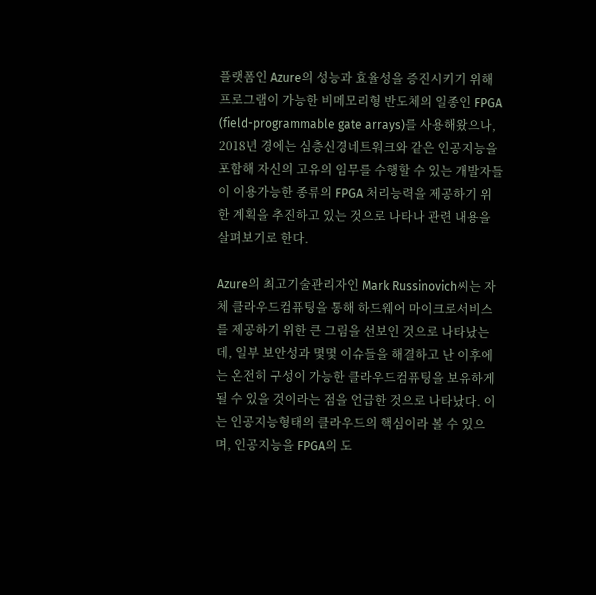플랫폼인 Azure의 성능과 효율성을 증진시키기 위해 프로그램이 가능한 비메모리형 반도체의 일종인 FPGA (field-programmable gate arrays)를 사용해왔으나, 2018년 경에는 심층신경네트워크와 같은 인공지능을 포함해 자신의 고유의 임무를 수행할 수 있는 개발자들이 이용가능한 종류의 FPGA 처리능력을 제공하기 위한 계획을 추진하고 있는 것으로 나타나 관련 내용을 살펴보기로 한다.

Azure의 최고기술관리자인 Mark Russinovich씨는 자체 클라우드컴퓨팅을 통해 하드웨어 마이크로서비스를 제공하기 위한 큰 그림을 선보인 것으로 나타났는데, 일부 보안성과 몇몇 이슈들을 해결하고 난 이후에는 온전히 구성이 가능한 클라우드컴퓨팅을 보유하게 될 수 있을 것이라는 점을 언급한 것으로 나타났다. 이는 인공지능형태의 클라우드의 핵심이라 볼 수 있으며, 인공지능을 FPGA의 도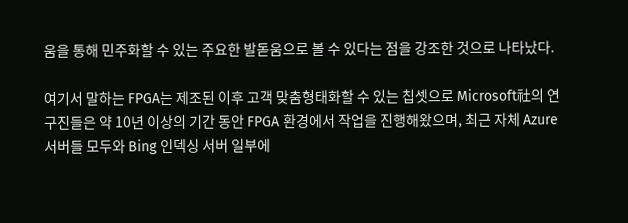움을 통해 민주화할 수 있는 주요한 발돋움으로 볼 수 있다는 점을 강조한 것으로 나타났다.

여기서 말하는 FPGA는 제조된 이후 고객 맞춤형태화할 수 있는 칩셋으로 Microsoft社의 연구진들은 약 10년 이상의 기간 동안 FPGA 환경에서 작업을 진행해왔으며, 최근 자체 Azure 서버들 모두와 Bing 인덱싱 서버 일부에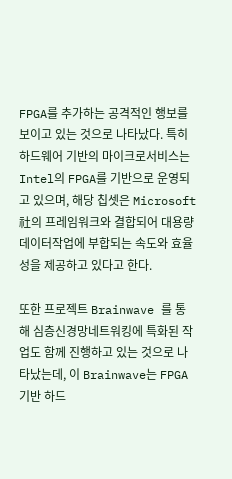FPGA를 추가하는 공격적인 행보를 보이고 있는 것으로 나타났다. 특히 하드웨어 기반의 마이크로서비스는 Intel의 FPGA를 기반으로 운영되고 있으며, 해당 칩셋은 Microsoft社의 프레임워크와 결합되어 대용량 데이터작업에 부합되는 속도와 효율성을 제공하고 있다고 한다.

또한 프로젝트 Brainwave 를 통해 심층신경망네트워킹에 특화된 작업도 함께 진행하고 있는 것으로 나타났는데, 이 Brainwave는 FPGA기반 하드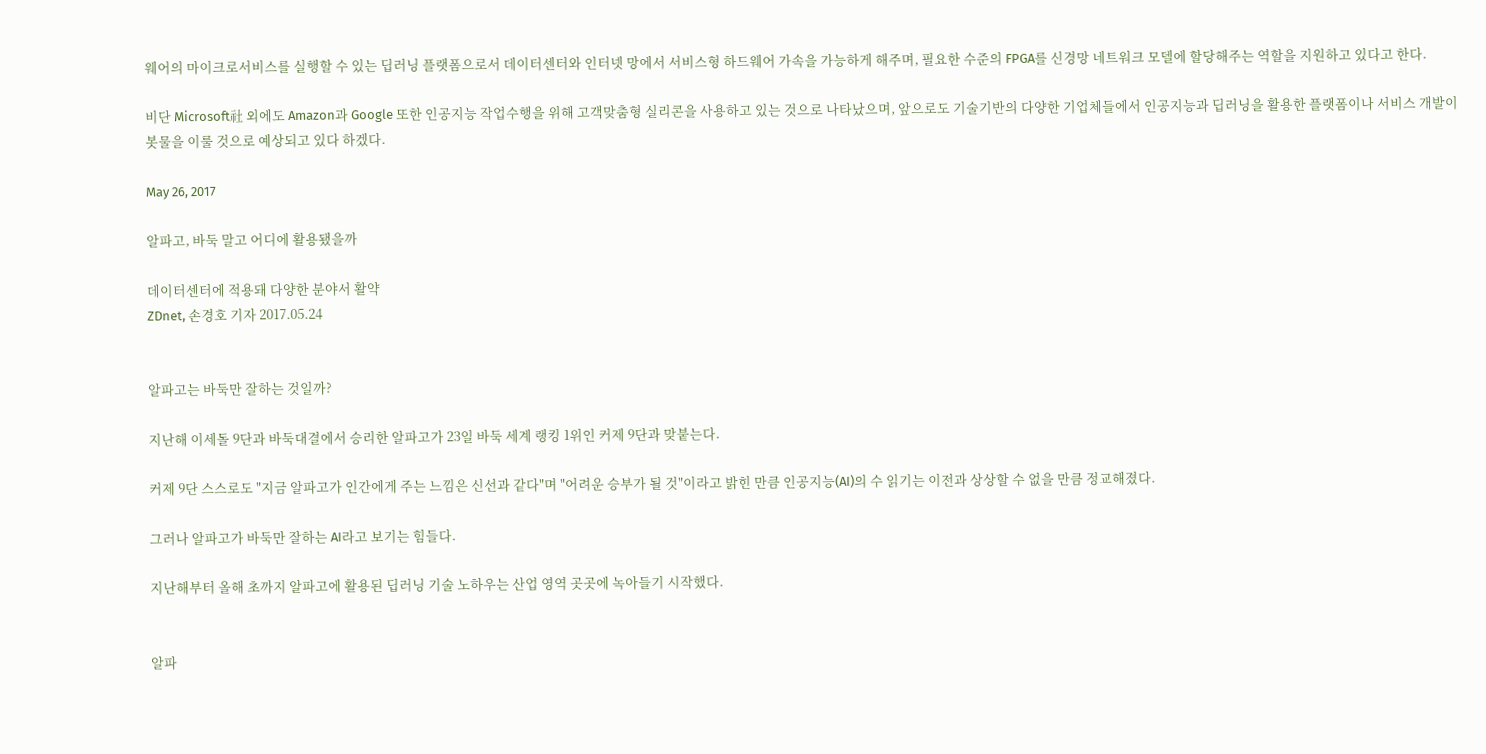웨어의 마이크로서비스를 실행할 수 있는 딥러닝 플랫폼으로서 데이터센터와 인터넷 망에서 서비스형 하드웨어 가속을 가능하게 해주며, 필요한 수준의 FPGA를 신경망 네트워크 모델에 할당해주는 역할을 지원하고 있다고 한다.

비단 Microsoft社 외에도 Amazon과 Google 또한 인공지능 작업수행을 위해 고객맞춤형 실리콘을 사용하고 있는 것으로 나타났으며, 앞으로도 기술기반의 다양한 기업체들에서 인공지능과 딥러닝을 활용한 플랫폼이나 서비스 개발이 봇물을 이룰 것으로 예상되고 있다 하겠다.

May 26, 2017

알파고, 바둑 말고 어디에 활용됐을까

데이터센터에 적용돼 다양한 분야서 활약
ZDnet, 손경호 기자 2017.05.24


알파고는 바둑만 잘하는 것일까?

지난해 이세돌 9단과 바둑대결에서 승리한 알파고가 23일 바둑 세계 랭킹 1위인 커제 9단과 맞붙는다.

커제 9단 스스로도 "지금 알파고가 인간에게 주는 느낌은 신선과 같다"며 "어려운 승부가 될 것"이라고 밝힌 만큼 인공지능(AI)의 수 읽기는 이전과 상상할 수 없을 만큼 정교해졌다.

그러나 알파고가 바둑만 잘하는 AI라고 보기는 힘들다.

지난해부터 올해 초까지 알파고에 활용된 딥러닝 기술 노하우는 산업 영역 곳곳에 녹아들기 시작했다.


알파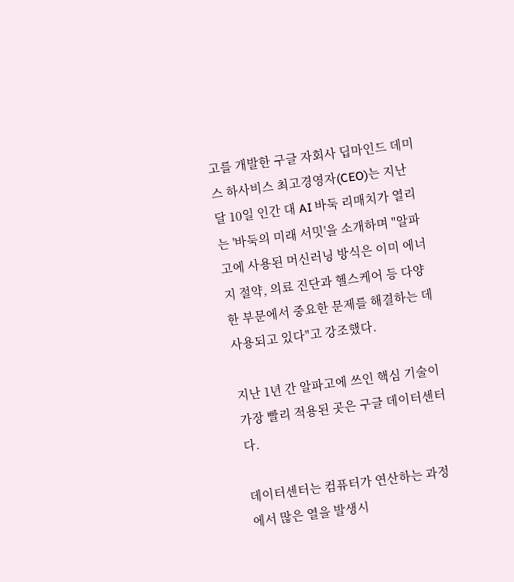고를 개발한 구글 자회사 딥마인드 데미스 하사비스 최고경영자(CEO)는 지난달 10일 인간 대 AI 바둑 리매치가 열리는 '바둑의 미래 서밋'을 소개하며 "알파고에 사용된 머신러닝 방식은 이미 에너지 절약, 의료 진단과 헬스케어 등 다양한 부문에서 중요한 문제를 해결하는 데 사용되고 있다"고 강조했다.

지난 1년 간 알파고에 쓰인 핵심 기술이 가장 빨리 적용된 곳은 구글 데이터센터다.

데이터센터는 컴퓨터가 연산하는 과정에서 많은 열을 발생시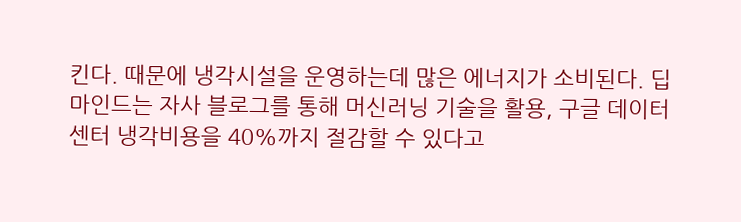킨다. 때문에 냉각시설을 운영하는데 많은 에너지가 소비된다. 딥마인드는 자사 블로그를 통해 머신러닝 기술을 활용, 구글 데이터센터 냉각비용을 40%까지 절감할 수 있다고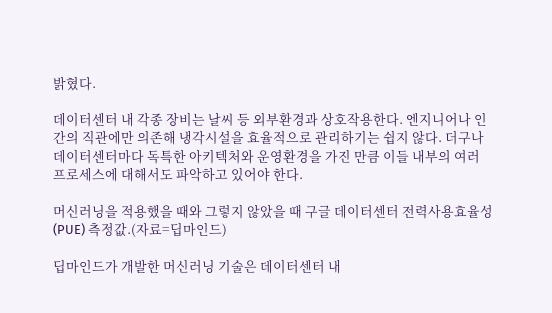밝혔다.

데이터센터 내 각종 장비는 날씨 등 외부환경과 상호작용한다. 엔지니어나 인간의 직관에만 의존해 냉각시설을 효율적으로 관리하기는 쉽지 않다. 더구나 데이터센터마다 독특한 아키텍처와 운영환경을 가진 만큼 이들 내부의 여러 프로세스에 대해서도 파악하고 있어야 한다.

머신러닝을 적용했을 때와 그렇지 않았을 때 구글 데이터센터 전력사용효율성(PUE) 측정값.(자료=딥마인드)

딥마인드가 개발한 머신러닝 기술은 데이터센터 내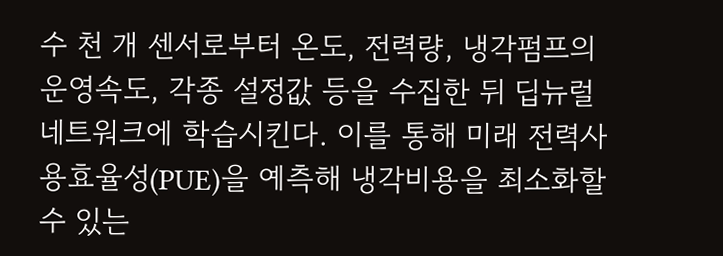수 천 개 센서로부터 온도, 전력량, 냉각펌프의 운영속도, 각종 설정값 등을 수집한 뒤 딥뉴럴네트워크에 학습시킨다. 이를 통해 미래 전력사용효율성(PUE)을 예측해 냉각비용을 최소화할 수 있는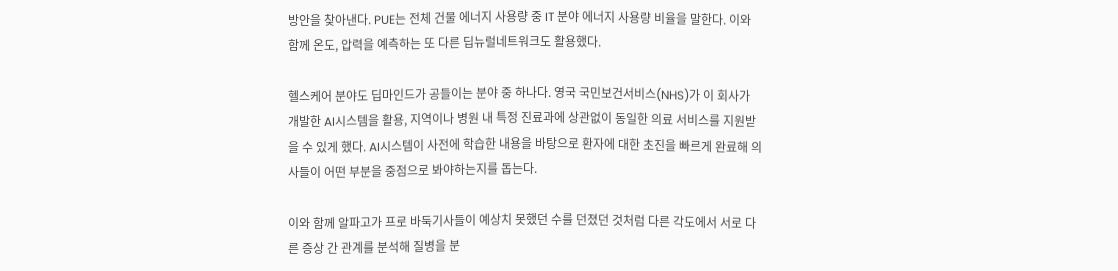방안을 찾아낸다. PUE는 전체 건물 에너지 사용량 중 IT 분야 에너지 사용량 비율을 말한다. 이와 함께 온도, 압력을 예측하는 또 다른 딥뉴럴네트워크도 활용했다.

헬스케어 분야도 딥마인드가 공들이는 분야 중 하나다. 영국 국민보건서비스(NHS)가 이 회사가 개발한 AI시스템을 활용, 지역이나 병원 내 특정 진료과에 상관없이 동일한 의료 서비스를 지원받을 수 있게 했다. AI시스템이 사전에 학습한 내용을 바탕으로 환자에 대한 초진을 빠르게 완료해 의사들이 어떤 부분을 중점으로 봐야하는지를 돕는다.

이와 함께 알파고가 프로 바둑기사들이 예상치 못했던 수를 던졌던 것처럼 다른 각도에서 서로 다른 증상 간 관계를 분석해 질병을 분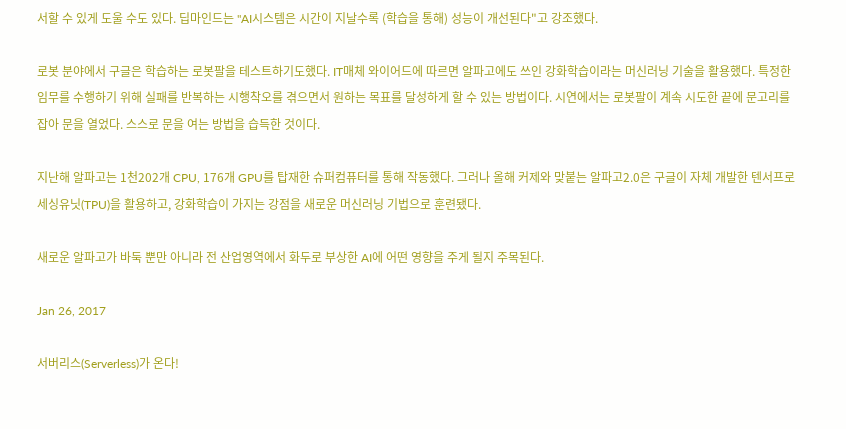서할 수 있게 도울 수도 있다. 딥마인드는 "AI시스템은 시간이 지날수록 (학습을 통해) 성능이 개선된다"고 강조했다.

로봇 분야에서 구글은 학습하는 로봇팔을 테스트하기도했다. IT매체 와이어드에 따르면 알파고에도 쓰인 강화학습이라는 머신러닝 기술을 활용했다. 특정한 임무를 수행하기 위해 실패를 반복하는 시행착오를 겪으면서 원하는 목표를 달성하게 할 수 있는 방법이다. 시연에서는 로봇팔이 계속 시도한 끝에 문고리를 잡아 문을 열었다. 스스로 문을 여는 방법을 습득한 것이다.

지난해 알파고는 1천202개 CPU, 176개 GPU를 탑재한 슈퍼컴퓨터를 통해 작동했다. 그러나 올해 커제와 맞붙는 알파고2.0은 구글이 자체 개발한 텐서프로세싱유닛(TPU)을 활용하고, 강화학습이 가지는 강점을 새로운 머신러닝 기법으로 훈련됐다.

새로운 알파고가 바둑 뿐만 아니라 전 산업영역에서 화두로 부상한 AI에 어떤 영향을 주게 될지 주목된다.

Jan 26, 2017

서버리스(Serverless)가 온다!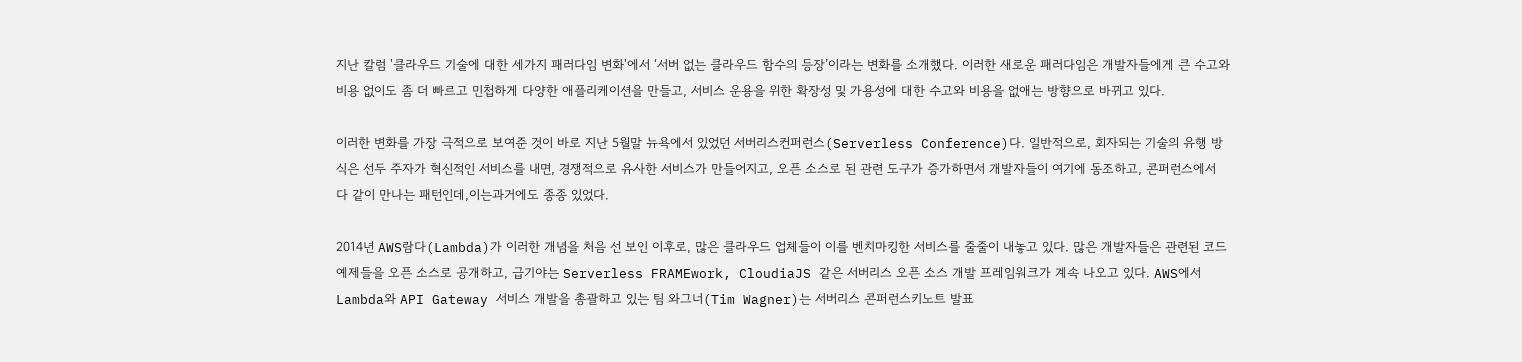지난 칼럼 '클라우드 기술에 대한 세가지 패러다임 변화'에서 ‘서버 없는 클라우드 함수의 등장’이라는 변화를 소개했다. 이러한 새로운 패러다임은 개발자들에게 큰 수고와 비용 없이도 좀 더 빠르고 민첩하게 다양한 애플리케이션을 만들고, 서비스 운용을 위한 확장성 및 가용성에 대한 수고와 비용을 없애는 방향으로 바뀌고 있다.

이러한 변화를 가장 극적으로 보여준 것이 바로 지난 5월말 뉴욕에서 있었던 서버리스컨퍼런스(Serverless Conference)다. 일반적으로, 회자되는 기술의 유행 방식은 선두 주자가 혁신적인 서비스를 내면, 경쟁적으로 유사한 서비스가 만들어지고, 오픈 소스로 된 관련 도구가 증가하면서 개발자들이 여기에 동조하고, 콘퍼런스에서 다 같이 만나는 패턴인데,이는과거에도 종종 있었다.

2014년 AWS람다(Lambda)가 이러한 개념을 처음 선 보인 이후로, 많은 클라우드 업체들이 이를 벤치마킹한 서비스를 줄줄이 내놓고 있다. 많은 개발자들은 관련된 코드 예제들을 오픈 소스로 공개하고, 급기야는 Serverless FRAMEwork, CloudiaJS 같은 서버리스 오픈 소스 개발 프레임워크가 계속 나오고 있다. AWS에서 Lambda와 API Gateway 서비스 개발을 총괄하고 있는 팀 와그너(Tim Wagner)는 서버리스 콘퍼런스키노트 발표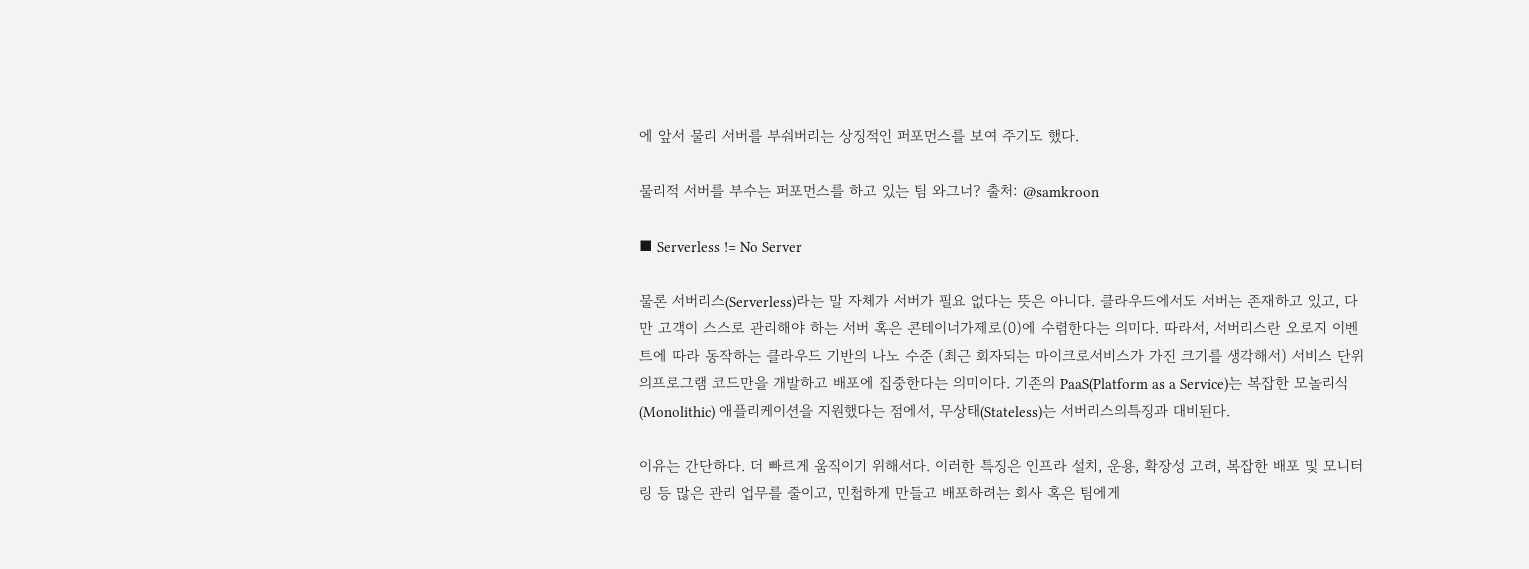에 앞서 물리 서버를 부숴버리는 상징적인 퍼포먼스를 보여 주기도 했다.

물리적 서버를 부수는 퍼포먼스를 하고 있는 팀 와그너? 출처: @samkroon

■ Serverless != No Server

물론 서버리스(Serverless)라는 말 자체가 서버가 필요 없다는 뜻은 아니다. 클라우드에서도 서버는 존재하고 있고, 다만 고객이 스스로 관리해야 하는 서버 혹은 콘테이너가제로(0)에 수렴한다는 의미다. 따라서, 서버리스란 오로지 이벤트에 따라 동작하는 클라우드 기반의 나노 수준 (최근 회자되는 마이크로서비스가 가진 크기를 생각해서) 서비스 단위의프로그램 코드만을 개발하고 배포에 집중한다는 의미이다. 기존의 PaaS(Platform as a Service)는 복잡한 모놀리식(Monolithic) 애플리케이션을 지원했다는 점에서, 무상태(Stateless)는 서버리스의특징과 대비된다.

이유는 간단하다. 더 빠르게 움직이기 위해서다. 이러한 특징은 인프라 설치, 운용, 확장성 고려, 복잡한 배포 및 모니터링 등 많은 관리 업무를 줄이고, 민첩하게 만들고 배포하려는 회사 혹은 팀에게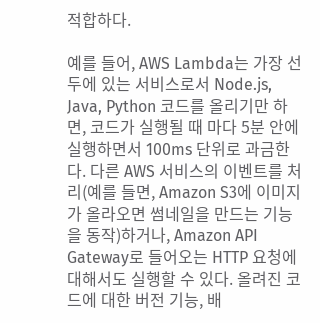적합하다.

예를 들어, AWS Lambda는 가장 선두에 있는 서비스로서 Node.js, Java, Python 코드를 올리기만 하면, 코드가 실행될 때 마다 5분 안에 실행하면서 100ms 단위로 과금한다. 다른 AWS 서비스의 이벤트를 처리(예를 들면, Amazon S3에 이미지가 올라오면 썸네일을 만드는 기능을 동작)하거나, Amazon API Gateway로 들어오는 HTTP 요청에 대해서도 실행할 수 있다. 올려진 코드에 대한 버전 기능, 배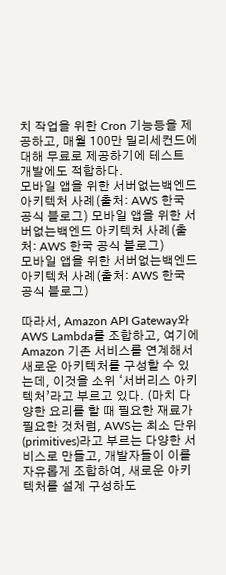치 작업을 위한 Cron 기능등을 제공하고, 매월 100만 밀리세컨드에 대해 무료로 제공하기에 테스트 개발에도 적합하다.
모바일 앱을 위한 서버없는백엔드 아키텍처 사례(출처: AWS 한국 공식 블로그) 모바일 앱을 위한 서버없는백엔드 아키텍처 사례(출처: AWS 한국 공식 블로그)
모바일 앱을 위한 서버없는백엔드 아키텍처 사례(출처: AWS 한국 공식 블로그)

따라서, Amazon API Gateway와 AWS Lambda를 조합하고, 여기에 Amazon 기존 서비스를 연계해서 새로운 아키텍처를 구성할 수 있는데, 이것을 소위 ‘서버리스 아키텍처’라고 부르고 있다. (마치 다양한 요리를 할 때 필요한 재료가 필요한 것처럼, AWS는 최소 단위(primitives)라고 부르는 다양한 서비스로 만들고, 개발자들이 이를 자유롭게 조합하여, 새로운 아키텍처를 설계 구성하도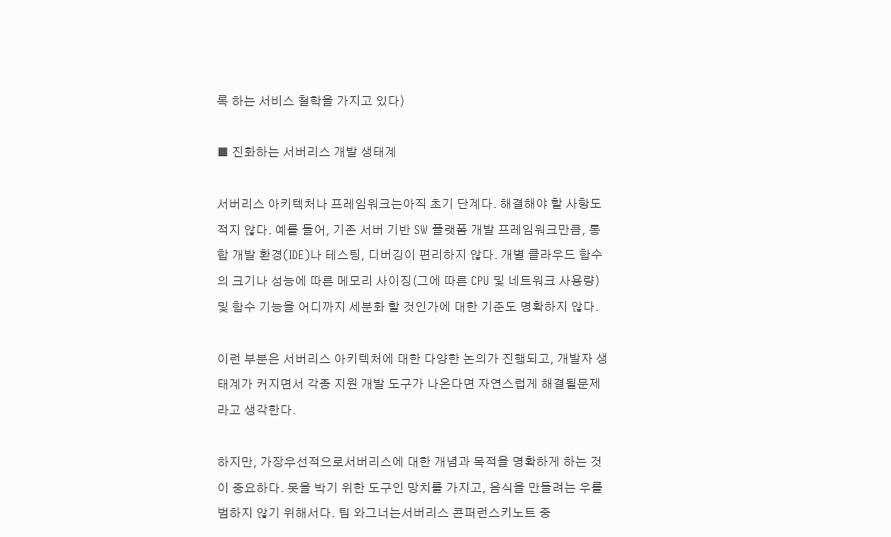록 하는 서비스 철학을 가지고 있다)

■ 진화하는 서버리스 개발 생태계

서버리스 아키텍처나 프레임워크는아직 초기 단계다. 해결해야 할 사항도 적지 않다. 예를 들어, 기존 서버 기반 SW 플랫폼 개발 프레임워크만큼, 통합 개발 환경(IDE)나 테스팅, 디버깅이 편리하지 않다. 개별 클라우드 함수의 크기나 성능에 따른 메모리 사이징(그에 따른 CPU 및 네트워크 사용량) 및 함수 기능을 어디까지 세분화 할 것인가에 대한 기준도 명확하지 않다.

이런 부분은 서버리스 아키텍처에 대한 다양한 논의가 진행되고, 개발자 생태계가 커지면서 각종 지원 개발 도구가 나온다면 자연스럽게 해결될문제라고 생각한다.

하지만, 가장우선적으로서버리스에 대한 개념과 목적을 명확하게 하는 것이 중요하다. 못을 박기 위한 도구인 망치를 가지고, 음식을 만들려는 우를 범하지 않기 위해서다. 팀 와그너는서버리스 콘퍼런스키노트 중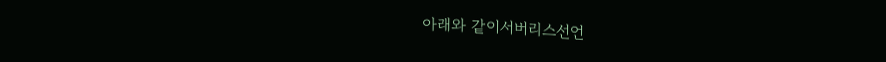아래와 같이서버리스선언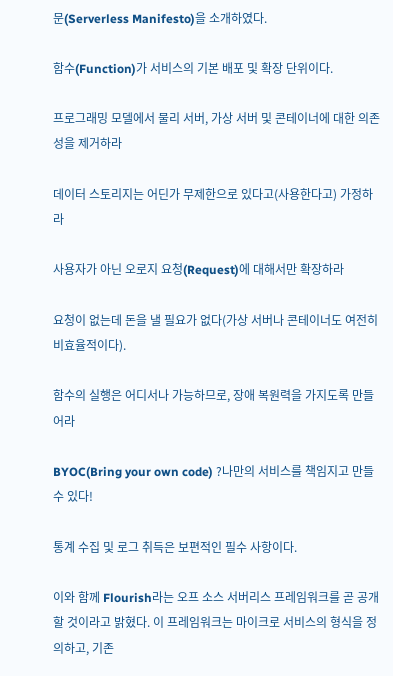문(Serverless Manifesto)을 소개하였다.

함수(Function)가 서비스의 기본 배포 및 확장 단위이다.

프로그래밍 모델에서 물리 서버, 가상 서버 및 콘테이너에 대한 의존성을 제거하라

데이터 스토리지는 어딘가 무제한으로 있다고(사용한다고) 가정하라

사용자가 아닌 오로지 요청(Request)에 대해서만 확장하라

요청이 없는데 돈을 낼 필요가 없다(가상 서버나 콘테이너도 여전히 비효율적이다).

함수의 실행은 어디서나 가능하므로, 장애 복원력을 가지도록 만들어라

BYOC(Bring your own code) ?나만의 서비스를 책임지고 만들 수 있다!

통계 수집 및 로그 취득은 보편적인 필수 사항이다.

이와 함께 Flourish라는 오프 소스 서버리스 프레임워크를 곧 공개할 것이라고 밝혔다. 이 프레임워크는 마이크로 서비스의 형식을 정의하고, 기존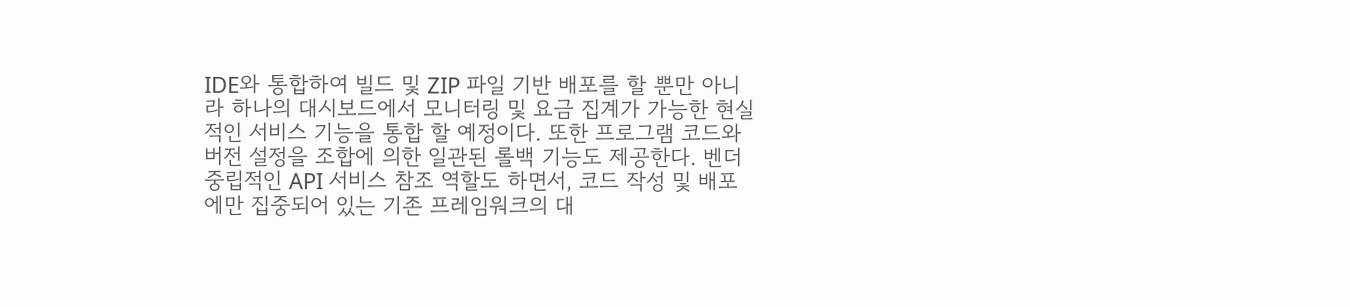IDE와 통합하여 빌드 및 ZIP 파일 기반 배포를 할 뿐만 아니라 하나의 대시보드에서 모니터링 및 요금 집계가 가능한 현실적인 서비스 기능을 통합 할 예정이다. 또한 프로그램 코드와 버전 설정을 조합에 의한 일관된 롤백 기능도 제공한다. 벤더 중립적인 API 서비스 참조 역할도 하면서, 코드 작성 및 배포에만 집중되어 있는 기존 프레임워크의 대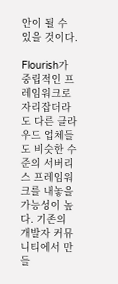안이 될 수 있을 것이다.

Flourish가 중립적인 프레임워크로 자리잡더라도 다른 클라우드 업체들도 비슷한 수준의 서버리스 프레임워크를 내놓을 가능성이 높다. 기존의 개발자 커뮤니티에서 만들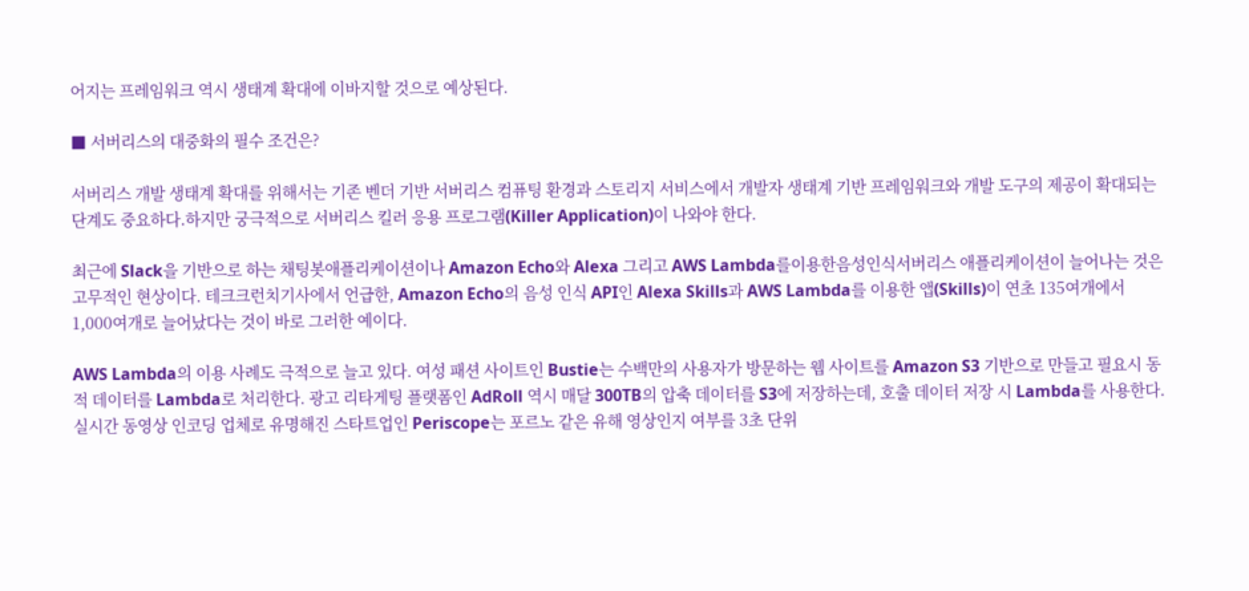어지는 프레임워크 역시 생태계 확대에 이바지할 것으로 예상된다.

■ 서버리스의 대중화의 필수 조건은?

서버리스 개발 생태계 확대를 위해서는 기존 벤더 기반 서버리스 컴퓨팅 환경과 스토리지 서비스에서 개발자 생태계 기반 프레임워크와 개발 도구의 제공이 확대되는 단계도 중요하다.하지만 궁극적으로 서버리스 킬러 응용 프로그램(Killer Application)이 나와야 한다.

최근에 Slack을 기반으로 하는 채팅봇애플리케이션이나 Amazon Echo와 Alexa 그리고 AWS Lambda를이용한음성인식서버리스 애플리케이션이 늘어나는 것은 고무적인 현상이다. 테크크런치기사에서 언급한, Amazon Echo의 음성 인식 API인 Alexa Skills과 AWS Lambda를 이용한 앱(Skills)이 연초 135여개에서 1,000여개로 늘어났다는 것이 바로 그러한 예이다.

AWS Lambda의 이용 사례도 극적으로 늘고 있다. 여성 패션 사이트인 Bustie는 수백만의 사용자가 방문하는 웹 사이트를 Amazon S3 기반으로 만들고 필요시 동적 데이터를 Lambda로 처리한다. 광고 리타게팅 플랫폼인 AdRoll 역시 매달 300TB의 압축 데이터를 S3에 저장하는데, 호출 데이터 저장 시 Lambda를 사용한다. 실시간 동영상 인코딩 업체로 유명해진 스타트업인 Periscope는 포르노 같은 유해 영상인지 여부를 3초 단위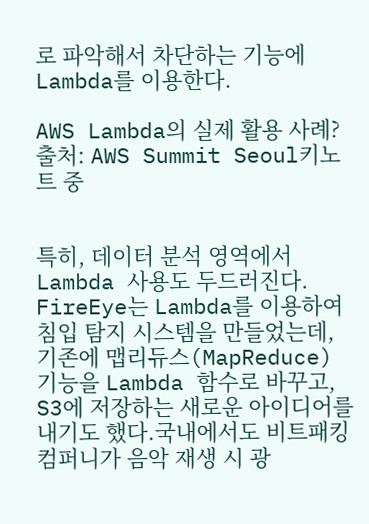로 파악해서 차단하는 기능에 Lambda를 이용한다.

AWS Lambda의 실제 활용 사례? 출처: AWS Summit Seoul키노트 중


특히, 데이터 분석 영역에서 Lambda 사용도 두드러진다. FireEye는 Lambda를 이용하여 침입 탐지 시스템을 만들었는데, 기존에 맵리듀스(MapReduce) 기능을 Lambda 함수로 바꾸고, S3에 저장하는 새로운 아이디어를 내기도 했다.국내에서도 비트패킹컴퍼니가 음악 재생 시 광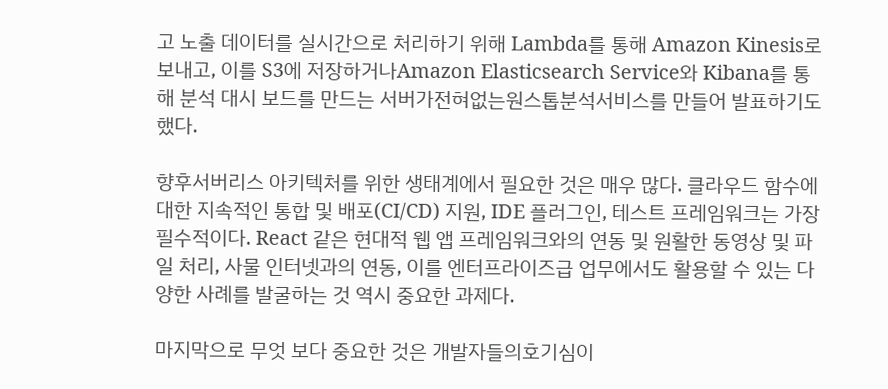고 노출 데이터를 실시간으로 처리하기 위해 Lambda를 통해 Amazon Kinesis로 보내고, 이를 S3에 저장하거나Amazon Elasticsearch Service와 Kibana를 통해 분석 대시 보드를 만드는 서버가전혀없는원스톱분석서비스를 만들어 발표하기도 했다.

향후서버리스 아키텍처를 위한 생태계에서 필요한 것은 매우 많다. 클라우드 함수에 대한 지속적인 통합 및 배포(CI/CD) 지원, IDE 플러그인, 테스트 프레임워크는 가장 필수적이다. React 같은 현대적 웹 앱 프레임워크와의 연동 및 원활한 동영상 및 파일 처리, 사물 인터넷과의 연동, 이를 엔터프라이즈급 업무에서도 활용할 수 있는 다양한 사례를 발굴하는 것 역시 중요한 과제다.

마지막으로 무엇 보다 중요한 것은 개발자들의호기심이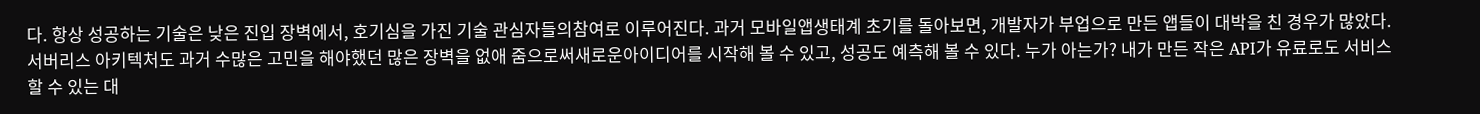다. 항상 성공하는 기술은 낮은 진입 장벽에서, 호기심을 가진 기술 관심자들의참여로 이루어진다. 과거 모바일앱생태계 초기를 돌아보면, 개발자가 부업으로 만든 앱들이 대박을 친 경우가 많았다. 서버리스 아키텍처도 과거 수많은 고민을 해야했던 많은 장벽을 없애 줌으로써새로운아이디어를 시작해 볼 수 있고, 성공도 예측해 볼 수 있다. 누가 아는가? 내가 만든 작은 API가 유료로도 서비스할 수 있는 대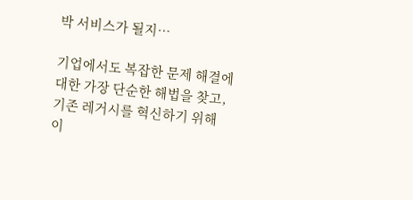박 서비스가 될지…

기업에서도 복잡한 문제 해결에 대한 가장 단순한 해법을 찾고, 기존 레거시를 혁신하기 위해 이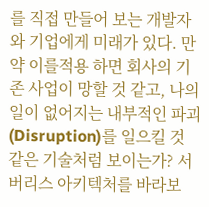를 직접 만들어 보는 개발자와 기업에게 미래가 있다. 만약 이를적용 하면 회사의 기존 사업이 망할 것 같고, 나의 일이 없어지는 내부적인 파괴(Disruption)를 일으킬 것 같은 기술처럼 보이는가? 서버리스 아키텍처를 바라보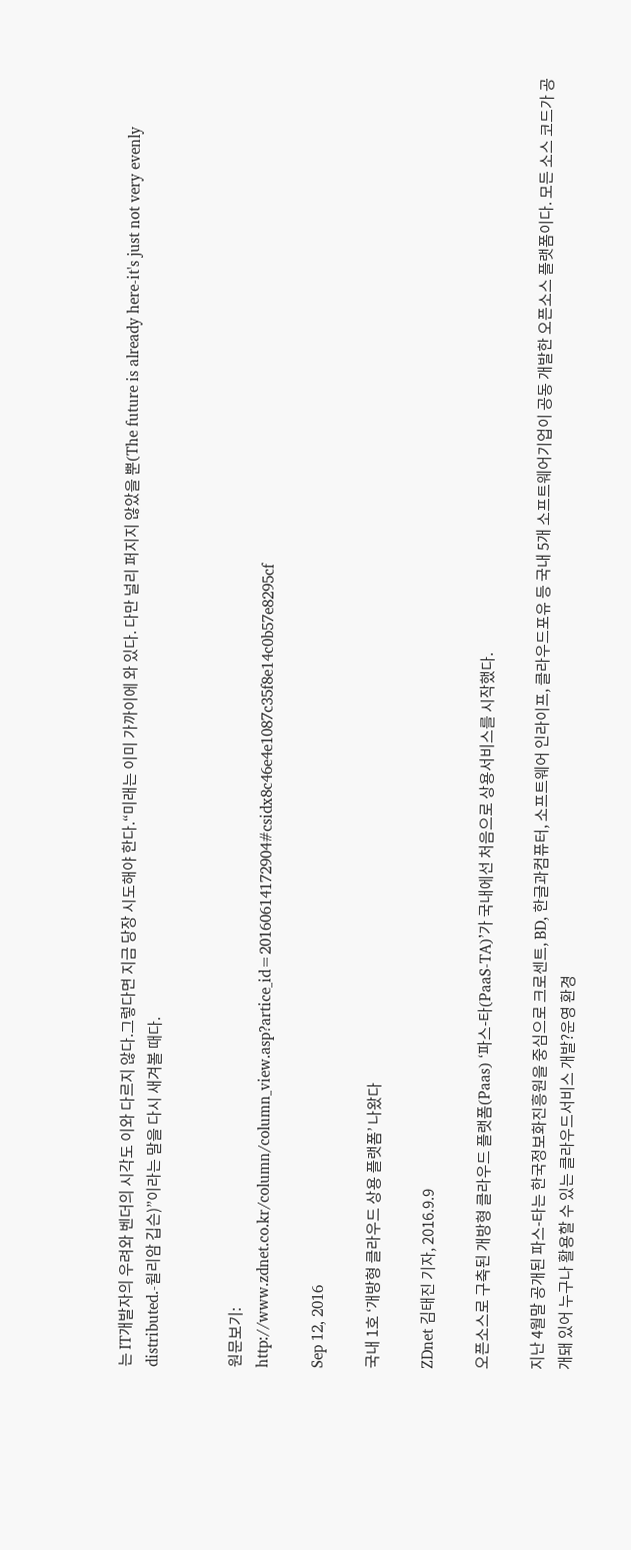는 IT개발자의 우려와 벤더의 시각도 이와 다르지 않다.그렇다면 지금 당장 시도해야 한다.“미래는 이미 가까이에 와 있다. 다만 널리 퍼지지 않았을 뿐(The future is already here-it's just not very evenly distributed.-윌리암 깁슨)”이라는 말을 다시 새겨볼 때다.


원문보기:
http://www.zdnet.co.kr/column/column_view.asp?artice_id=20160614172904#csidx8c46e4e1087c35f8e14c0b57e8295cf

Sep 12, 2016

국내 1호 ‘개방형 클라우드 상용 플랫폼’ 나왔다

ZDnet 김태진 기자, 2016.9.9

오픈소스로 구축된 개방형 클라우드 플랫폼(Paas) ‘파스-타(PaaS-TA)’가 국내에선 처음으로 상용서비스를 시작했다.

지난 4월말 공개된 파스-타는 한국정보화진흥원을 중심으로 크로센트, BD, 한글과컴퓨터, 소프트웨어 인라이프, 클라우드포유 등 국내 5개 소프트웨어기업이 공동 개발한 오픈소스 플랫폼이다. 모든 소스 코드가 공개돼 있어 누구나 활용할 수 있는 클라우드서비스 개발?운영 환경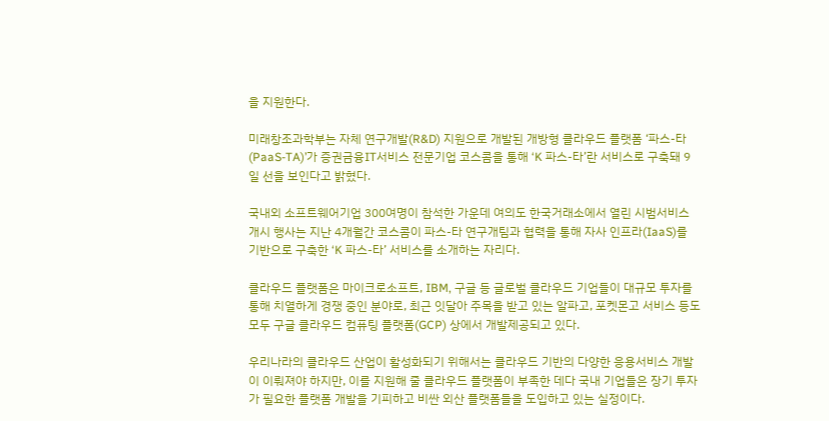을 지원한다.

미래창조과학부는 자체 연구개발(R&D) 지원으로 개발된 개방형 클라우드 플랫폼 ‘파스-타(PaaS-TA)’가 증권금융IT서비스 전문기업 코스콤을 통해 ‘K 파스-타’란 서비스로 구축돼 9일 선을 보인다고 밝혔다.

국내외 소프트웨어기업 300여명이 참석한 가운데 여의도 한국거래소에서 열린 시범서비스 개시 행사는 지난 4개월간 코스콤이 파스-타 연구개팀과 협력을 통해 자사 인프라(IaaS)를 기반으로 구축한 ‘K 파스-타’ 서비스를 소개하는 자리다.

클라우드 플랫폼은 마이크로소프트, IBM, 구글 등 글로벌 클라우드 기업들이 대규모 투자를 통해 치열하게 경쟁 중인 분야로, 최근 잇달아 주목을 받고 있는 알파고, 포켓몬고 서비스 등도 모두 구글 클라우드 컴퓨팅 플랫폼(GCP) 상에서 개발제공되고 있다.

우리나라의 클라우드 산업이 활성화되기 위해서는 클라우드 기반의 다양한 응용서비스 개발이 이뤄져야 하지만, 이를 지원해 줄 클라우드 플랫폼이 부족한 데다 국내 기업들은 장기 투자가 필요한 플랫폼 개발을 기피하고 비싼 외산 플랫폼들을 도입하고 있는 실정이다.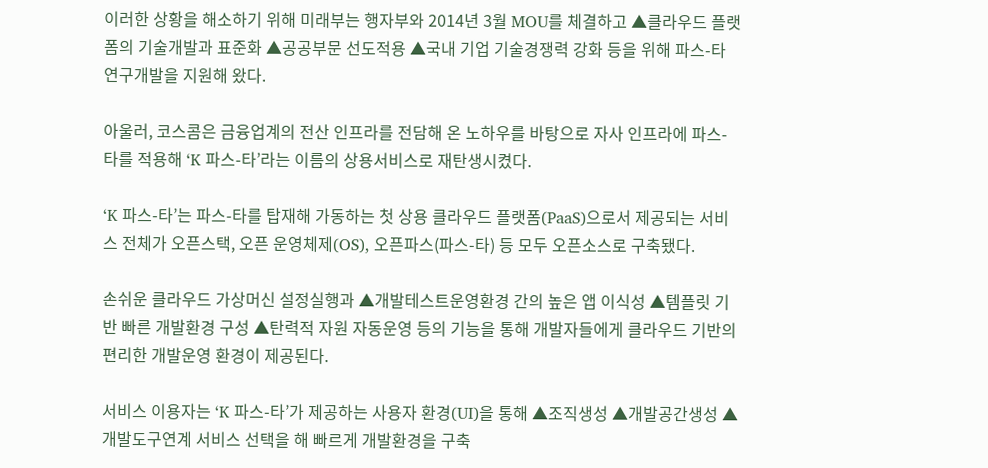이러한 상황을 해소하기 위해 미래부는 행자부와 2014년 3월 MOU를 체결하고 ▲클라우드 플랫폼의 기술개발과 표준화 ▲공공부문 선도적용 ▲국내 기업 기술경쟁력 강화 등을 위해 파스-타 연구개발을 지원해 왔다.

아울러, 코스콤은 금융업계의 전산 인프라를 전담해 온 노하우를 바탕으로 자사 인프라에 파스-타를 적용해 ‘K 파스-타’라는 이름의 상용서비스로 재탄생시켰다.

‘K 파스-타’는 파스-타를 탑재해 가동하는 첫 상용 클라우드 플랫폼(PaaS)으로서 제공되는 서비스 전체가 오픈스택, 오픈 운영체제(OS), 오픈파스(파스-타) 등 모두 오픈소스로 구축됐다.

손쉬운 클라우드 가상머신 설정실행과 ▲개발테스트운영환경 간의 높은 앱 이식성 ▲템플릿 기반 빠른 개발환경 구성 ▲탄력적 자원 자동운영 등의 기능을 통해 개발자들에게 클라우드 기반의 편리한 개발운영 환경이 제공된다.

서비스 이용자는 ‘K 파스-타’가 제공하는 사용자 환경(UI)을 통해 ▲조직생성 ▲개발공간생성 ▲개발도구연계 서비스 선택을 해 빠르게 개발환경을 구축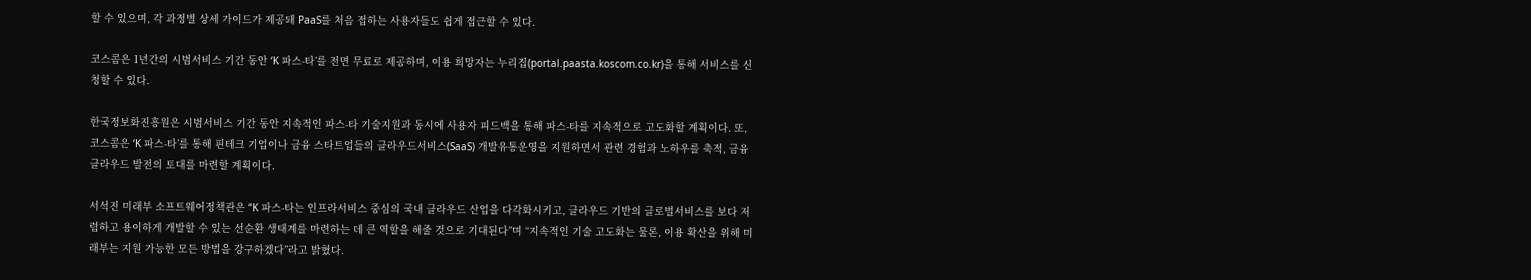할 수 있으며, 각 과정별 상세 가이드가 제공돼 PaaS를 처음 접하는 사용자들도 쉽게 접근할 수 있다.

코스콤은 1년간의 시범서비스 기간 동안 ‘K 파스-타’를 전면 무료로 제공하며, 이용 희망자는 누리집(portal.paasta.koscom.co.kr)을 통해 서비스를 신청할 수 있다.

한국정보화진흥원은 시범서비스 기간 동안 지속적인 파스-타 기술지원과 동시에 사용자 피드백을 통해 파스-타를 지속적으로 고도화할 계획이다. 또, 코스콤은 ‘K 파스-타’를 통해 핀테크 기업이나 금융 스타트업들의 클라우드서비스(SaaS) 개발유통운영을 지원하면서 관련 경험과 노하우를 축적, 금융 클라우드 발전의 토대를 마련할 계획이다.

서석진 미래부 소프트웨어정책관은 “K 파스-타는 인프라서비스 중심의 국내 클라우드 산업을 다각화시키고, 클라우드 기반의 글로벌서비스를 보다 저렴하고 용이하게 개발할 수 있는 선순환 생태계를 마련하는 데 큰 역할을 해줄 것으로 기대된다”며 “지속적인 기술 고도화는 물론, 이용 확산을 위해 미래부는 지원 가능한 모든 방법을 강구하겠다”라고 밝혔다.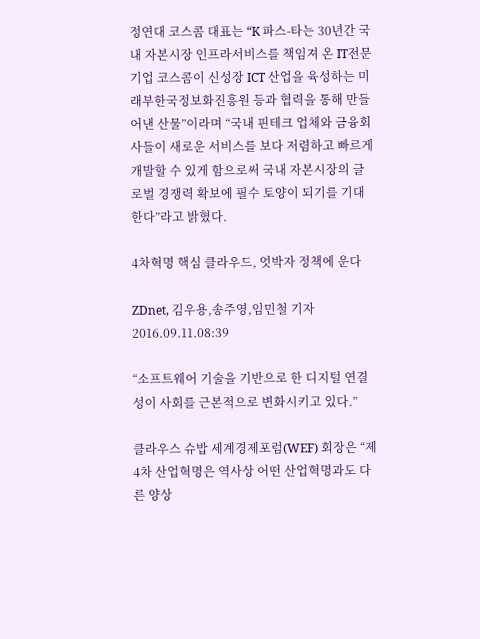정연대 코스콤 대표는 “K 파스-타는 30년간 국내 자본시장 인프라서비스를 책임져 온 IT전문기업 코스콤이 신성장 ICT 산업을 육성하는 미래부한국정보화진흥원 등과 협력을 통해 만들어낸 산물”이라며 “국내 핀테크 업체와 금융회사들이 새로운 서비스를 보다 저렴하고 빠르게 개발할 수 있게 함으로써 국내 자본시장의 글로벌 경쟁력 확보에 필수 토양이 되기를 기대한다”라고 밝혔다.

4차혁명 핵심 클라우드, 엇박자 정책에 운다

ZDnet, 김우용,송주영,임민철 기자 2016.09.11.08:39

“소프트웨어 기술을 기반으로 한 디지털 연결성이 사회를 근본적으로 변화시키고 있다.”

클라우스 슈밥 세계경제포럼(WEF) 회장은 “제4차 산업혁명은 역사상 어떤 산업혁명과도 다른 양상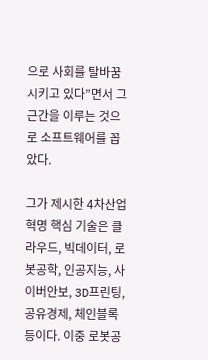으로 사회를 탈바꿈시키고 있다”면서 그 근간을 이루는 것으로 소프트웨어를 꼽았다.

그가 제시한 4차산업혁명 핵심 기술은 클라우드, 빅데이터, 로봇공학, 인공지능, 사이버안보, 3D프린팅, 공유경제, 체인블록 등이다. 이중 로봇공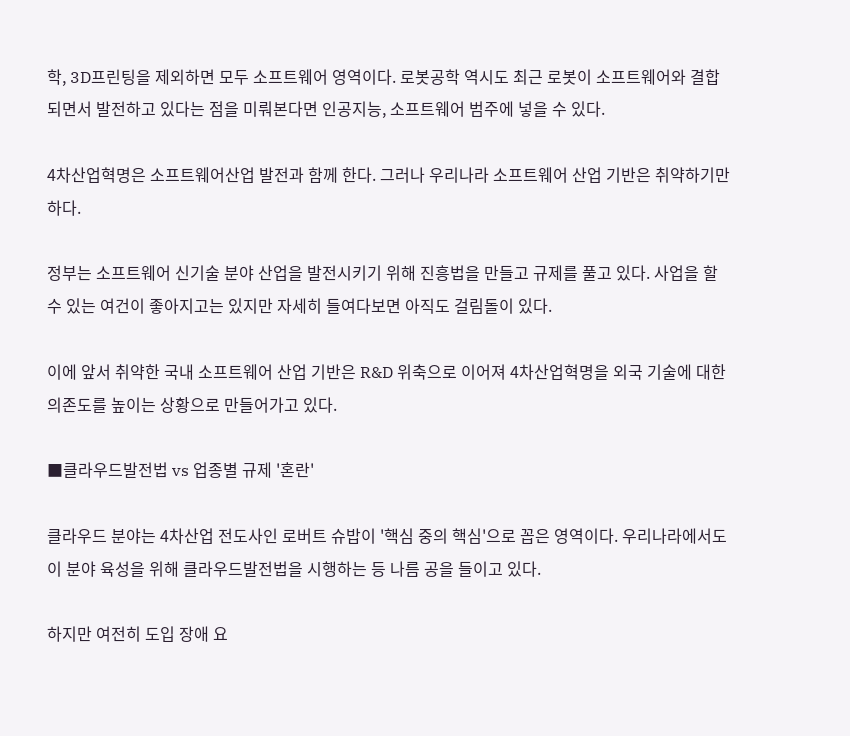학, 3D프린팅을 제외하면 모두 소프트웨어 영역이다. 로봇공학 역시도 최근 로봇이 소프트웨어와 결합되면서 발전하고 있다는 점을 미뤄본다면 인공지능, 소프트웨어 범주에 넣을 수 있다.

4차산업혁명은 소프트웨어산업 발전과 함께 한다. 그러나 우리나라 소프트웨어 산업 기반은 취약하기만 하다.

정부는 소프트웨어 신기술 분야 산업을 발전시키기 위해 진흥법을 만들고 규제를 풀고 있다. 사업을 할 수 있는 여건이 좋아지고는 있지만 자세히 들여다보면 아직도 걸림돌이 있다.

이에 앞서 취약한 국내 소프트웨어 산업 기반은 R&D 위축으로 이어져 4차산업혁명을 외국 기술에 대한 의존도를 높이는 상황으로 만들어가고 있다.

■클라우드발전법 vs 업종별 규제 '혼란'

클라우드 분야는 4차산업 전도사인 로버트 슈밥이 '핵심 중의 핵심'으로 꼽은 영역이다. 우리나라에서도 이 분야 육성을 위해 클라우드발전법을 시행하는 등 나름 공을 들이고 있다.

하지만 여전히 도입 장애 요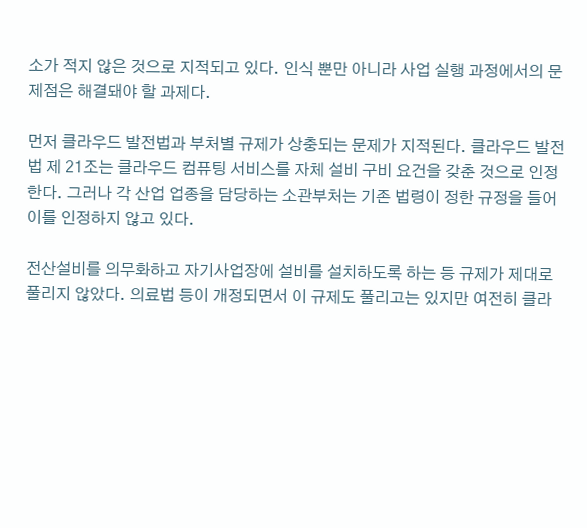소가 적지 않은 것으로 지적되고 있다. 인식 뿐만 아니라 사업 실행 과정에서의 문제점은 해결돼야 할 과제다.

먼저 클라우드 발전법과 부처별 규제가 상충되는 문제가 지적된다. 클라우드 발전법 제 21조는 클라우드 컴퓨팅 서비스를 자체 설비 구비 요건을 갖춘 것으로 인정한다. 그러나 각 산업 업종을 담당하는 소관부처는 기존 법령이 정한 규정을 들어 이를 인정하지 않고 있다.

전산설비를 의무화하고 자기사업장에 설비를 설치하도록 하는 등 규제가 제대로 풀리지 않았다. 의료법 등이 개정되면서 이 규제도 풀리고는 있지만 여전히 클라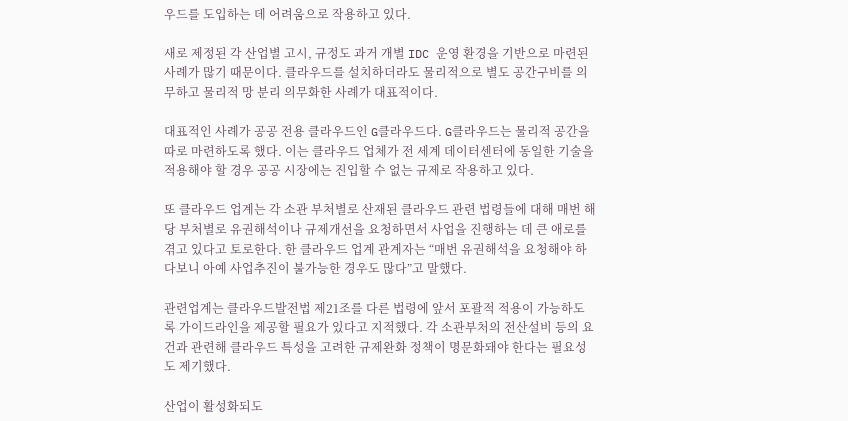우드를 도입하는 데 어려움으로 작용하고 있다.

새로 제정된 각 산업별 고시, 규정도 과거 개별 IDC 운영 환경을 기반으로 마련된 사례가 많기 때문이다. 클라우드를 설치하더라도 물리적으로 별도 공간구비를 의무하고 물리적 망 분리 의무화한 사례가 대표적이다.

대표적인 사례가 공공 전용 클라우드인 G클라우드다. G클라우드는 물리적 공간을 따로 마련하도록 했다. 이는 클라우드 업체가 전 세계 데이터센터에 동일한 기술을 적용해야 할 경우 공공 시장에는 진입할 수 없는 규제로 작용하고 있다.

또 클라우드 업계는 각 소관 부처별로 산재된 클라우드 관련 법령들에 대해 매번 해당 부처별로 유권해석이나 규제개선을 요청하면서 사업을 진행하는 데 큰 애로를 겪고 있다고 토로한다. 한 클라우드 업계 관계자는 “매번 유권해석을 요청해야 하다보니 아예 사업추진이 불가능한 경우도 많다”고 말했다.

관련업계는 클라우드발전법 제21조를 다른 법령에 앞서 포괄적 적용이 가능하도록 가이드라인을 제공할 필요가 있다고 지적했다. 각 소관부처의 전산설비 등의 요건과 관련해 클라우드 특성을 고려한 규제완화 정책이 명문화돼야 한다는 필요성도 제기했다.

산업이 활성화되도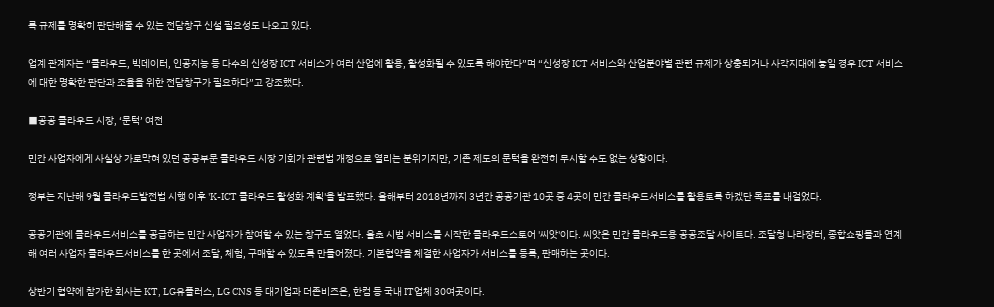록 규제를 명확히 판단해줄 수 있는 전담창구 신설 필요성도 나오고 있다.

업계 관계자는 “클라우드, 빅데이터, 인공지능 등 다수의 신성장 ICT 서비스가 여러 산업에 활용, 활성화될 수 있도록 해야한다”며 “신성장 ICT 서비스와 산업분야별 관련 규제가 상충되거나 사각지대에 놓일 경우 ICT 서비스에 대한 명확한 판단과 조율을 위한 전담창구가 필요하다”고 강조했다.

■공공 클라우드 시장, ‘문턱’ 여전

민간 사업자에게 사실상 가로막혀 있던 공공부문 클라우드 시장 기회가 관련법 개정으로 열리는 분위기지만, 기존 제도의 문턱을 완전히 무시할 수도 없는 상황이다.

정부는 지난해 9월 클라우드발전법 시행 이후 'K-ICT 클라우드 활성화 계획'을 발표했다. 올해부터 2018년까지 3년간 공공기관 10곳 중 4곳이 민간 클라우드서비스를 활용토록 하겠단 목표를 내걸었다.

공공기관에 클라우드서비스를 공급하는 민간 사업자가 참여할 수 있는 창구도 열었다. 올초 시범 서비스를 시작한 클라우드스토어 '씨앗'이다. 씨앗은 민간 클라우드용 공공조달 사이트다. 조달청 나라장터, 종합쇼핑몰과 연계해 여러 사업자 클라우드서비스를 한 곳에서 조달, 체험, 구매할 수 있도록 만들어졌다. 기본협약을 체결한 사업자가 서비스를 등록, 판매하는 곳이다.

상반기 협약에 참가한 회사는 KT, LG유플러스, LG CNS 등 대기업과 더존비즈온, 한컴 등 국내 IT업체 30여곳이다.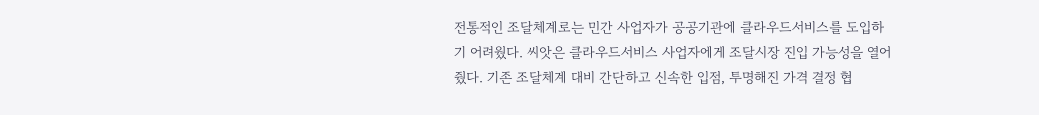전통적인 조달체계로는 민간 사업자가 공공기관에 클라우드서비스를 도입하기 어려웠다. 씨앗은 클라우드서비스 사업자에게 조달시장 진입 가능성을 열어 줬다. 기존 조달체계 대비 간단하고 신속한 입점, 투명해진 가격 결정 협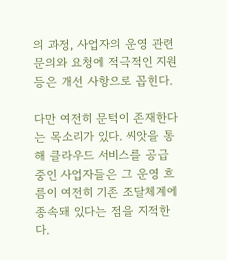의 과정, 사업자의 운영 관련 문의와 요청에 적극적인 지원 등은 개선 사항으로 꼽힌다.

다만 여전히 문턱이 존재한다는 목소리가 있다. 씨앗을 통해 클라우드 서비스를 공급 중인 사업자들은 그 운영 흐름이 여전히 기존 조달체계에 종속돼 있다는 점을 지적한다.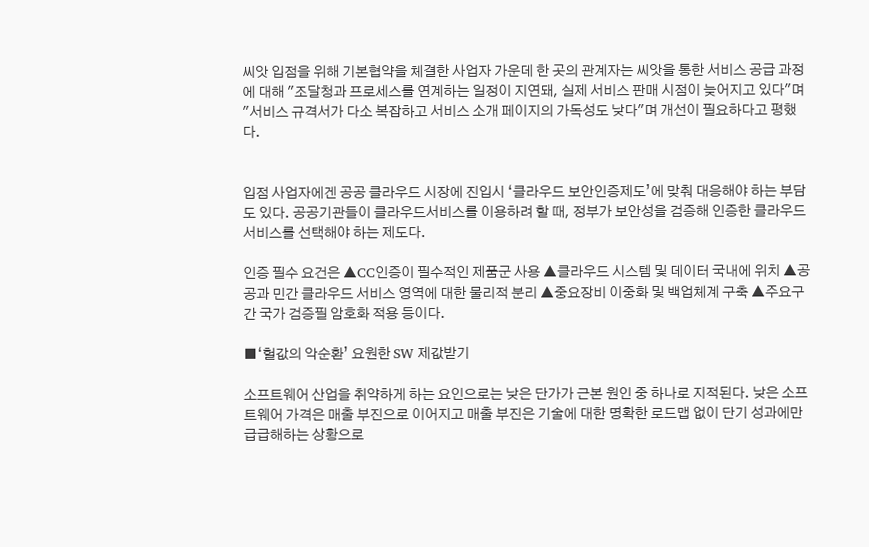씨앗 입점을 위해 기본협약을 체결한 사업자 가운데 한 곳의 관계자는 씨앗을 통한 서비스 공급 과정에 대해 "조달청과 프로세스를 연계하는 일정이 지연돼, 실제 서비스 판매 시점이 늦어지고 있다"며 "서비스 규격서가 다소 복잡하고 서비스 소개 페이지의 가독성도 낮다"며 개선이 필요하다고 평했다.


입점 사업자에겐 공공 클라우드 시장에 진입시 ‘클라우드 보안인증제도’에 맞춰 대응해야 하는 부담도 있다. 공공기관들이 클라우드서비스를 이용하려 할 때, 정부가 보안성을 검증해 인증한 클라우드서비스를 선택해야 하는 제도다.

인증 필수 요건은 ▲CC인증이 필수적인 제품군 사용 ▲클라우드 시스템 및 데이터 국내에 위치 ▲공공과 민간 클라우드 서비스 영역에 대한 물리적 분리 ▲중요장비 이중화 및 백업체계 구축 ▲주요구간 국가 검증필 암호화 적용 등이다.

■‘헐값의 악순환’ 요원한 SW 제값받기

소프트웨어 산업을 취약하게 하는 요인으로는 낮은 단가가 근본 원인 중 하나로 지적된다. 낮은 소프트웨어 가격은 매출 부진으로 이어지고 매출 부진은 기술에 대한 명확한 로드맵 없이 단기 성과에만 급급해하는 상황으로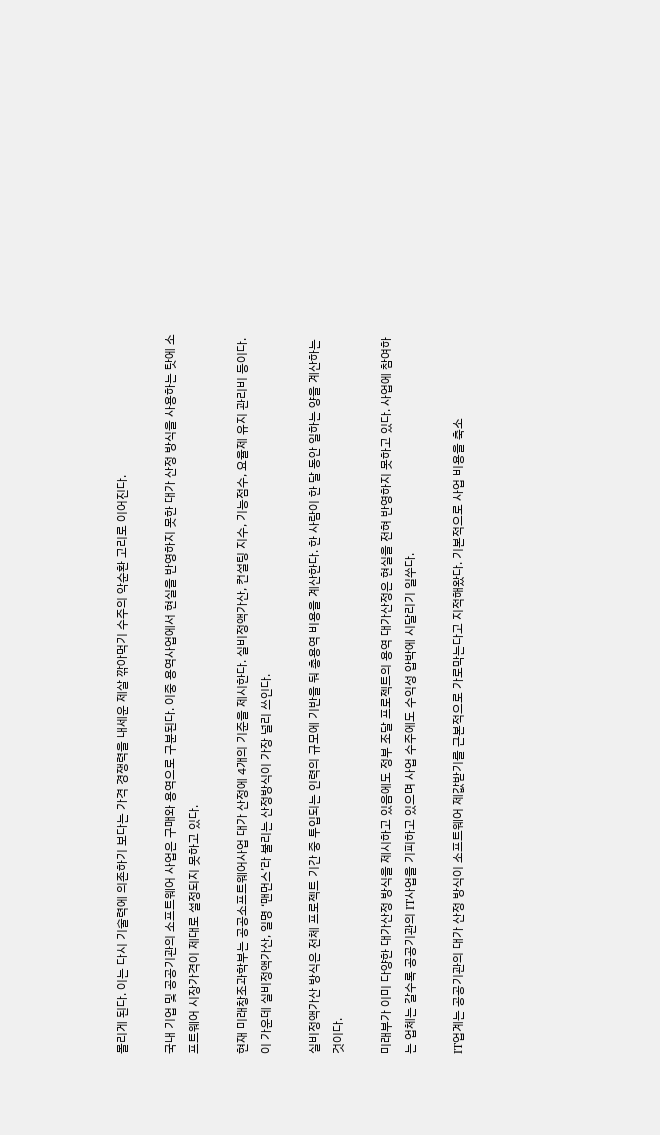몰리게 된다. 이는 다시 기술력에 의존하기 보다는 가격 경쟁력을 내세운 제살 깎아먹기 수주의 악순환 고리로 이어진다.

국내 기업 및 공공기관의 소프트웨어 사업은 구매와 용역으로 구분된다. 이중 용역사업에서 현실을 반영하지 못한 대가 산정 방식을 사용하는 탓에 소프트웨어 시장가격이 제대로 설정되지 못하고 있다.

현재 미래창조과학부는 공공소프트웨어사업 대가 산정에 4개의 기준을 제시한다. 실비정액가산, 컨설팅 지수, 기능점수, 요율제 유지 관리비 등이다. 이 가운데 실비정액가산, 일명 ‘맨먼스’라 불리는 산정방식이 가장 널리 쓰인다.

실비정액가산 방식은 전체 프로젝트 기간 중 투입되는 인력의 규모에 기반을 둬 총용역 비용을 계산한다. 한 사람이 한 달 동안 일하는 양을 계산하는 것이다.

미래부가 이미 다양한 대가산정 방식을 제시하고 있음에도 정부 조달 프로젝트의 용역 대가산정은 현실을 전혀 반영하지 못하고 있다. 사업에 참여하는 업체는 갈수록 공공기관의 IT사업을 기피하고 있으며 사업 수주에도 수익성 압박에 시달리기 일쑤다.

IT업계는 공공기관의 대가 산정 방식이 소프트웨어 제값받기를 근본적으로 가로막는다고 지적해왔다. 기본적으로 사업 비용을 축소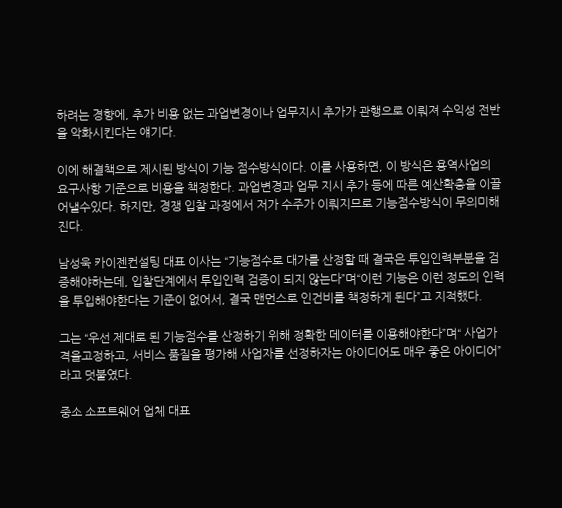하려는 경향에, 추가 비용 없는 과업변경이나 업무지시 추가가 관행으로 이뤄져 수익성 전반을 악화시킨다는 얘기다.

이에 해결책으로 제시된 방식이 기능 점수방식이다. 이를 사용하면, 이 방식은 용역사업의 요구사항 기준으로 비용을 책정한다. 과업변경과 업무 지시 추가 등에 따른 예산확충을 이끌어낼수있다. 하지만, 경쟁 입찰 과정에서 저가 수주가 이뤄지므로 기능점수방식이 무의미해진다.

남성욱 카이젠컨설팅 대표 이사는 “기능점수로 대가를 산정할 때 결국은 투입인력부분을 검증해야하는데, 입찰단계에서 투입인력 검증이 되지 않는다”며“이런 기능은 이런 정도의 인력을 투입해야한다는 기준이 없어서, 결국 맨먼스로 인건비를 책정하게 된다”고 지적했다.

그는 “우선 제대로 된 기능점수를 산정하기 위해 정확한 데이터를 이용해야한다”며“ 사업가격을고정하고, 서비스 품질을 평가해 사업자를 선정하자는 아이디어도 매우 좋은 아이디어”라고 덧붙였다.

중소 소프트웨어 업체 대표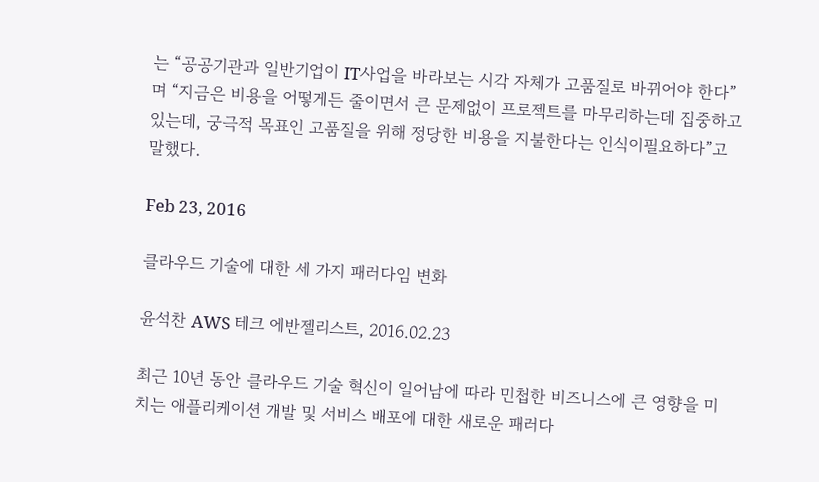는 “공공기관과 일반기업이 IT사업을 바라보는 시각 자체가 고품질로 바뀌어야 한다”며 “지금은 비용을 어떻게든 줄이면서 큰 문제없이 프로젝트를 마무리하는데 집중하고 있는데, 궁극적 목표인 고품질을 위해 정당한 비용을 지불한다는 인식이필요하다”고 말했다.

Feb 23, 2016

클라우드 기술에 대한 세 가지 패러다임 변화

윤석찬 AWS 테크 에반젤리스트, 2016.02.23

최근 10년 동안 클라우드 기술 혁신이 일어남에 따라 민첩한 비즈니스에 큰 영향을 미치는 애플리케이션 개발 및 서비스 배포에 대한 새로운 패러다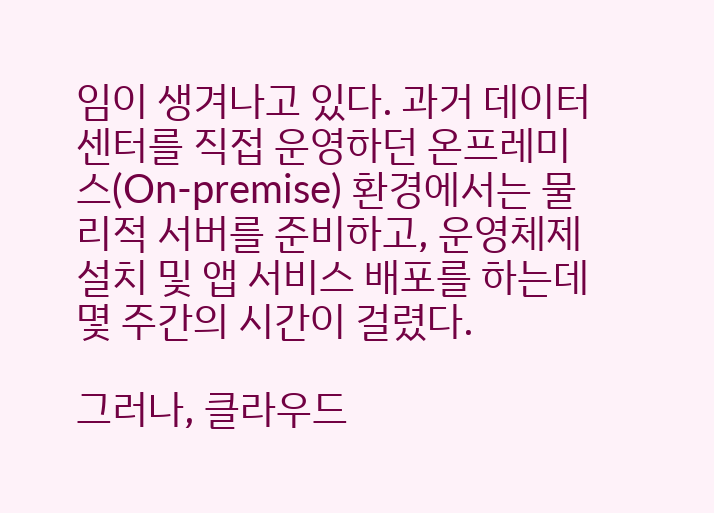임이 생겨나고 있다. 과거 데이터센터를 직접 운영하던 온프레미스(On-premise) 환경에서는 물리적 서버를 준비하고, 운영체제 설치 및 앱 서비스 배포를 하는데 몇 주간의 시간이 걸렸다.

그러나, 클라우드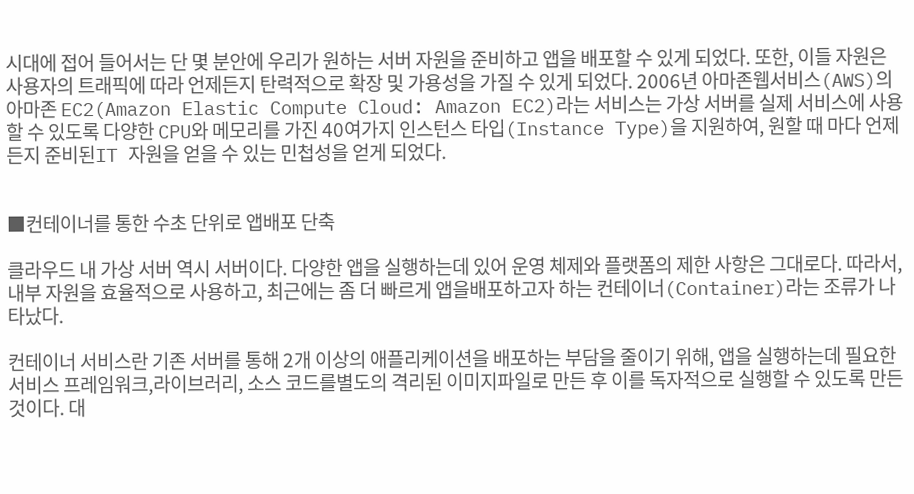시대에 접어 들어서는 단 몇 분안에 우리가 원하는 서버 자원을 준비하고 앱을 배포할 수 있게 되었다. 또한, 이들 자원은 사용자의 트래픽에 따라 언제든지 탄력적으로 확장 및 가용성을 가질 수 있게 되었다. 2006년 아마존웹서비스(AWS)의 아마존 EC2(Amazon Elastic Compute Cloud: Amazon EC2)라는 서비스는 가상 서버를 실제 서비스에 사용할 수 있도록 다양한 CPU와 메모리를 가진 40여가지 인스턴스 타입(Instance Type)을 지원하여, 원할 때 마다 언제든지 준비된IT 자원을 얻을 수 있는 민첩성을 얻게 되었다.


■컨테이너를 통한 수초 단위로 앱배포 단축

클라우드 내 가상 서버 역시 서버이다. 다양한 앱을 실행하는데 있어 운영 체제와 플랫폼의 제한 사항은 그대로다. 따라서, 내부 자원을 효율적으로 사용하고, 최근에는 좀 더 빠르게 앱을배포하고자 하는 컨테이너(Container)라는 조류가 나타났다.

컨테이너 서비스란 기존 서버를 통해 2개 이상의 애플리케이션을 배포하는 부담을 줄이기 위해, 앱을 실행하는데 필요한서비스 프레임워크,라이브러리, 소스 코드를별도의 격리된 이미지파일로 만든 후 이를 독자적으로 실행할 수 있도록 만든 것이다. 대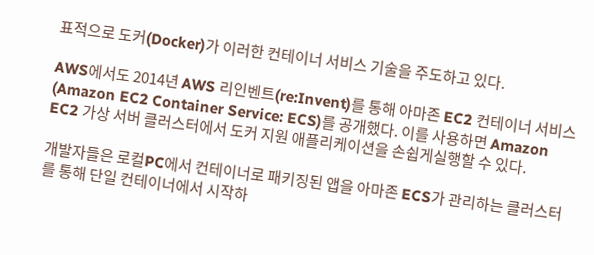표적으로 도커(Docker)가 이러한 컨테이너 서비스 기술을 주도하고 있다.

AWS에서도 2014년 AWS 리인벤트(re:Invent)를 통해 아마존 EC2 컨테이너 서비스(Amazon EC2 Container Service: ECS)를 공개했다. 이를 사용하면 Amazon EC2 가상 서버 클러스터에서 도커 지원 애플리케이션을 손쉽게실행할 수 있다.

개발자들은 로컬PC에서 컨테이너로 패키징된 앱을 아마존 ECS가 관리하는 클러스터를 통해 단일 컨테이너에서 시작하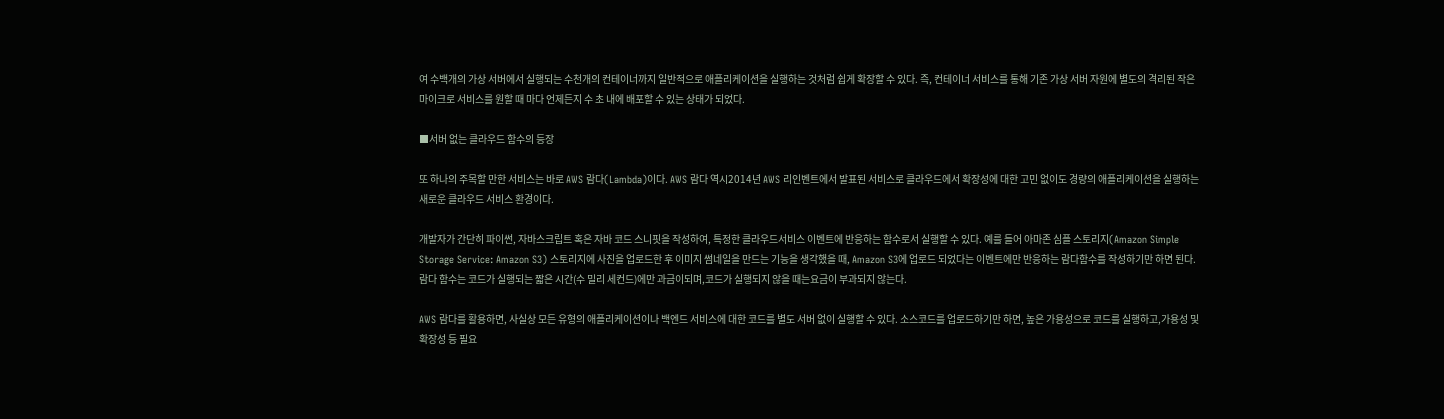여 수백개의 가상 서버에서 실행되는 수천개의 컨테이너까지 일반적으로 애플리케이션을 실행하는 것처럼 쉽게 확장할 수 있다. 즉, 컨테이너 서비스를 통해 기존 가상 서버 자원에 별도의 격리된 작은 마이크로 서비스를 원할 때 마다 언제든지 수 초 내에 배포할 수 있는 상태가 되었다.

■서버 없는 클라우드 함수의 등장

또 하나의 주목할 만한 서비스는 바로 AWS 람다(Lambda)이다. AWS 람다 역시2014년 AWS 리인벤트에서 발표된 서비스로 클라우드에서 확장성에 대한 고민 없이도 경량의 애플리케이션을 실행하는 새로운 클라우드 서비스 환경이다.

개발자가 간단히 파이썬, 자바스크립트 혹은 자바 코드 스니핏을 작성하여, 특정한 클라우드서비스 이벤트에 반응하는 함수로서 실행할 수 있다. 예를 들어 아마존 심플 스토리지(Amazon Simple Storage Service: Amazon S3) 스토리지에 사진을 업로드한 후 이미지 썸네일을 만드는 기능을 생각했을 때, Amazon S3에 업로드 되었다는 이벤트에만 반응하는 람다함수를 작성하기만 하면 된다. 람다 함수는 코드가 실행되는 짧은 시간(수 밀리 세컨드)에만 과금이되며,코드가 실행되지 않을 때는요금이 부과되지 않는다.

AWS 람다를 활용하면, 사실상 모든 유형의 애플리케이션이나 백엔드 서비스에 대한 코드를 별도 서버 없이 실행할 수 있다. 소스코드를 업로드하기만 하면, 높은 가용성으로 코드를 실행하고,가용성 및 확장성 등 필요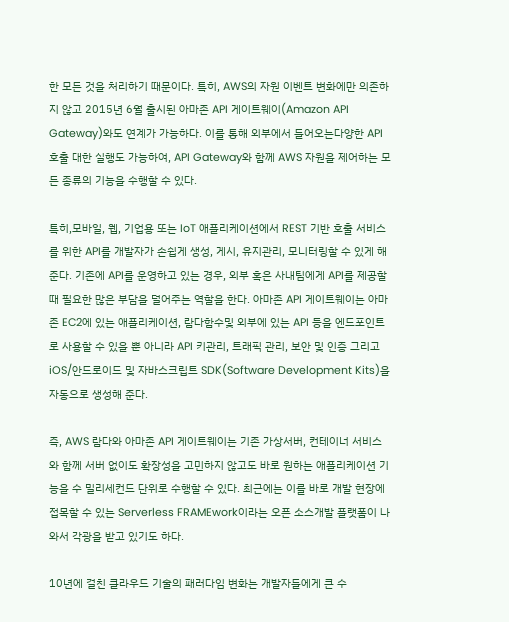한 모든 것을 처리하기 때문이다. 특히, AWS의 자원 이벤트 변화에만 의존하지 않고 2015년 6월 출시된 아마존 API 게이트웨이(Amazon API Gateway)와도 연계가 가능하다. 이를 통해 외부에서 들어오는다양한 API 호출 대한 실행도 가능하여, API Gateway와 함께 AWS 자원을 제어하는 모든 종류의 기능을 수행할 수 있다.

특히,모바일, 웹, 기업용 또는 IoT 애플리케이션에서 REST 기반 호출 서비스를 위한 API를 개발자가 손쉽게 생성, 게시, 유지관리, 모니터링할 수 있게 해준다. 기존에 API를 운영하고 있는 경우, 외부 혹은 사내팀에게 API를 제공할 때 필요한 많은 부담을 덜어주는 역할을 한다. 아마존 API 게이트웨이는 아마존 EC2에 있는 애플리케이션, 람다함수및 외부에 있는 API 등을 엔드포인트로 사용할 수 있을 뿐 아니라 API 키관리, 트래픽 관리, 보안 및 인증 그리고 iOS/안드로이드 및 자바스크립트 SDK(Software Development Kits)을 자동으로 생성해 준다.

즉, AWS 람다와 아마존 API 게이트웨이는 기존 가상서버, 컨테이너 서비스와 함께 서버 없이도 확장성을 고민하지 않고도 바로 원하는 애플리케이션 기능을 수 밀리세컨드 단위로 수행할 수 있다. 최근에는 이를 바로 개발 현장에 접목할 수 있는 Serverless FRAMEwork이라는 오픈 소스개발 플랫폼이 나와서 각광을 받고 있기도 하다.

10년에 걸친 클라우드 기술의 패러다임 변화는 개발자들에게 큰 수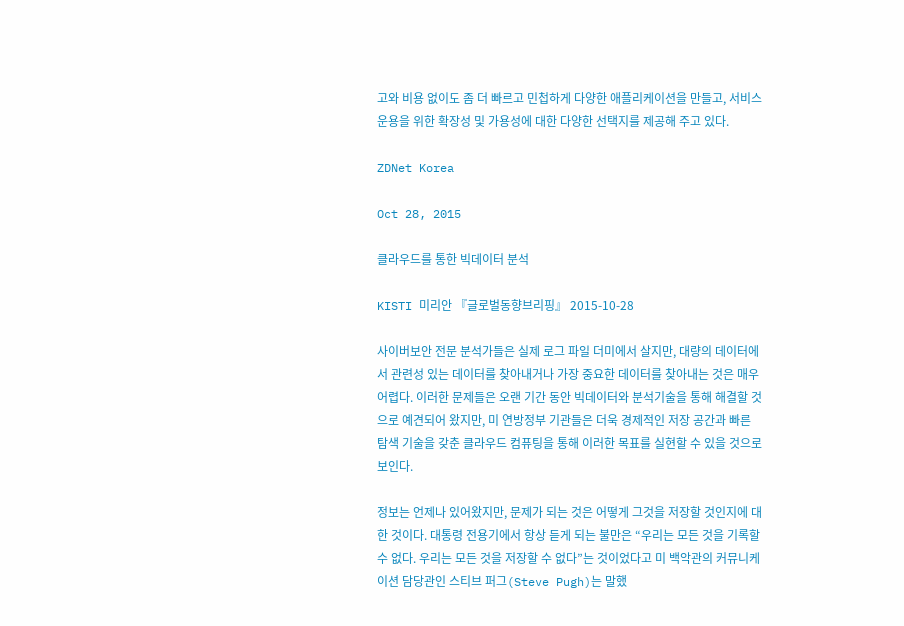고와 비용 없이도 좀 더 빠르고 민첩하게 다양한 애플리케이션을 만들고, 서비스 운용을 위한 확장성 및 가용성에 대한 다양한 선택지를 제공해 주고 있다.

ZDNet Korea

Oct 28, 2015

클라우드를 통한 빅데이터 분석

KISTI 미리안 『글로벌동향브리핑』 2015-10-28

사이버보안 전문 분석가들은 실제 로그 파일 더미에서 살지만, 대량의 데이터에서 관련성 있는 데이터를 찾아내거나 가장 중요한 데이터를 찾아내는 것은 매우 어렵다. 이러한 문제들은 오랜 기간 동안 빅데이터와 분석기술을 통해 해결할 것으로 예견되어 왔지만, 미 연방정부 기관들은 더욱 경제적인 저장 공간과 빠른 탐색 기술을 갖춘 클라우드 컴퓨팅을 통해 이러한 목표를 실현할 수 있을 것으로 보인다.

정보는 언제나 있어왔지만, 문제가 되는 것은 어떻게 그것을 저장할 것인지에 대한 것이다. 대통령 전용기에서 항상 듣게 되는 불만은 “우리는 모든 것을 기록할 수 없다. 우리는 모든 것을 저장할 수 없다”는 것이었다고 미 백악관의 커뮤니케이션 담당관인 스티브 퍼그(Steve Pugh)는 말했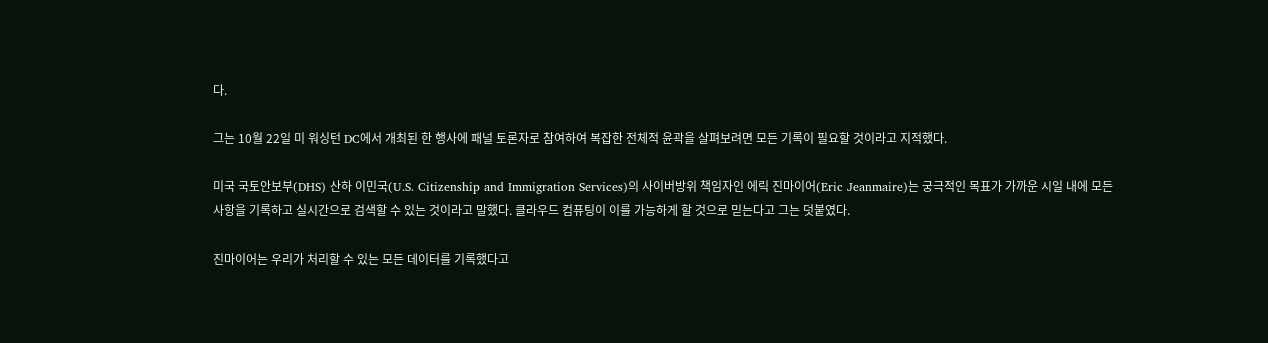다.

그는 10월 22일 미 워싱턴 DC에서 개최된 한 행사에 패널 토론자로 참여하여 복잡한 전체적 윤곽을 살펴보려면 모든 기록이 필요할 것이라고 지적했다.

미국 국토안보부(DHS) 산하 이민국(U.S. Citizenship and Immigration Services)의 사이버방위 책임자인 에릭 진마이어(Eric Jeanmaire)는 궁극적인 목표가 가까운 시일 내에 모든 사항을 기록하고 실시간으로 검색할 수 있는 것이라고 말했다. 클라우드 컴퓨팅이 이를 가능하게 할 것으로 믿는다고 그는 덧붙였다.

진마이어는 우리가 처리할 수 있는 모든 데이터를 기록했다고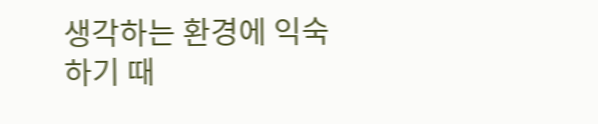생각하는 환경에 익숙하기 때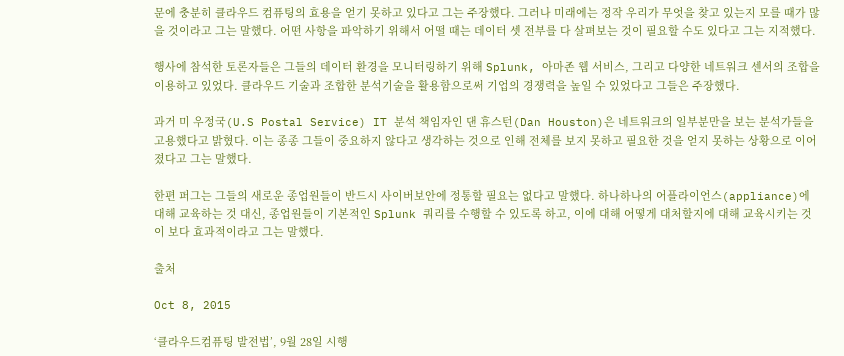문에 충분히 클라우드 컴퓨팅의 효용을 얻기 못하고 있다고 그는 주장했다. 그러나 미래에는 정작 우리가 무엇을 찾고 있는지 모를 때가 많을 것이라고 그는 말했다. 어떤 사항을 파악하기 위해서 어떨 때는 데이터 셋 전부를 다 살펴보는 것이 필요할 수도 있다고 그는 지적했다.

행사에 참석한 토론자들은 그들의 데이터 환경을 모니터링하기 위해 Splunk, 아마존 웹 서비스, 그리고 다양한 네트워크 센서의 조합을 이용하고 있었다. 클라우드 기술과 조합한 분석기술을 활용함으로써 기업의 경쟁력을 높일 수 있었다고 그들은 주장했다.

과거 미 우정국(U.S Postal Service) IT 분석 책임자인 댄 휴스턴(Dan Houston)은 네트워크의 일부분만을 보는 분석가들을 고용했다고 밝혔다. 이는 종종 그들이 중요하지 않다고 생각하는 것으로 인해 전체를 보지 못하고 필요한 것을 얻지 못하는 상황으로 이어졌다고 그는 말했다.

한편 퍼그는 그들의 새로운 종업원들이 반드시 사이버보안에 정통할 필요는 없다고 말했다. 하나하나의 어플라이언스(appliance)에 대해 교육하는 것 대신, 종업원들이 기본적인 Splunk 쿼리를 수행할 수 있도록 하고, 이에 대해 어떻게 대처할지에 대해 교육시키는 것이 보다 효과적이라고 그는 말했다.

출처

Oct 8, 2015

‘클라우드컴퓨팅 발전법’, 9월 28일 시행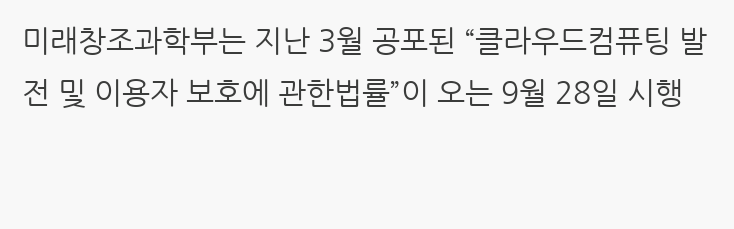미래창조과학부는 지난 3월 공포된 “클라우드컴퓨팅 발전 및 이용자 보호에 관한법률”이 오는 9월 28일 시행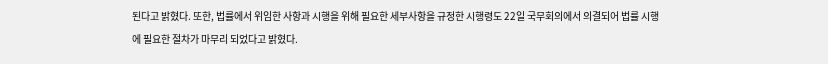된다고 밝혔다. 또한, 법률에서 위임한 사항과 시행을 위해 필요한 세부사항을 규정한 시행령도 22일 국무회의에서 의결되어 법률 시행에 필요한 절차가 마무리 되었다고 밝혔다.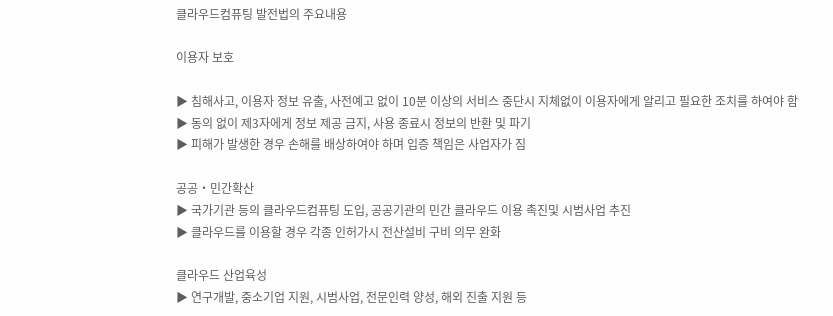클라우드컴퓨팅 발전법의 주요내용

이용자 보호

▶ 침해사고, 이용자 정보 유출, 사전예고 없이 10분 이상의 서비스 중단시 지체없이 이용자에게 알리고 필요한 조치를 하여야 함
▶ 동의 없이 제3자에게 정보 제공 금지, 사용 종료시 정보의 반환 및 파기
▶ 피해가 발생한 경우 손해를 배상하여야 하며 입증 책임은 사업자가 짐

공공・민간확산
▶ 국가기관 등의 클라우드컴퓨팅 도입, 공공기관의 민간 클라우드 이용 촉진및 시범사업 추진
▶ 클라우드를 이용할 경우 각종 인허가시 전산설비 구비 의무 완화

클라우드 산업육성
▶ 연구개발, 중소기업 지원, 시범사업, 전문인력 양성, 해외 진출 지원 등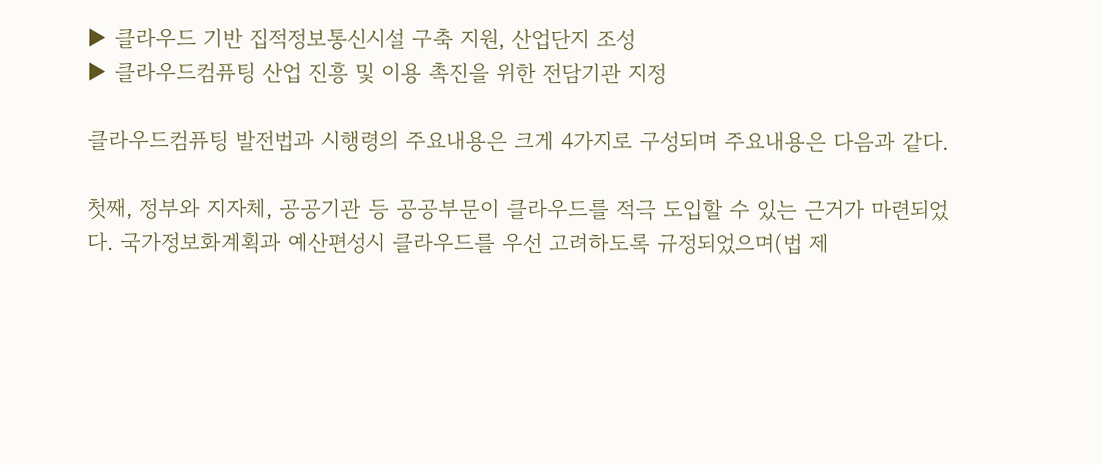▶ 클라우드 기반 집적정보통신시설 구축 지원, 산업단지 조성
▶ 클라우드컴퓨팅 산업 진흥 및 이용 촉진을 위한 전담기관 지정

클라우드컴퓨팅 발전법과 시행령의 주요내용은 크게 4가지로 구성되며 주요내용은 다음과 같다.

첫째, 정부와 지자체, 공공기관 등 공공부문이 클라우드를 적극 도입할 수 있는 근거가 마련되었다. 국가정보화계획과 예산편성시 클라우드를 우선 고려하도록 규정되었으며(법 제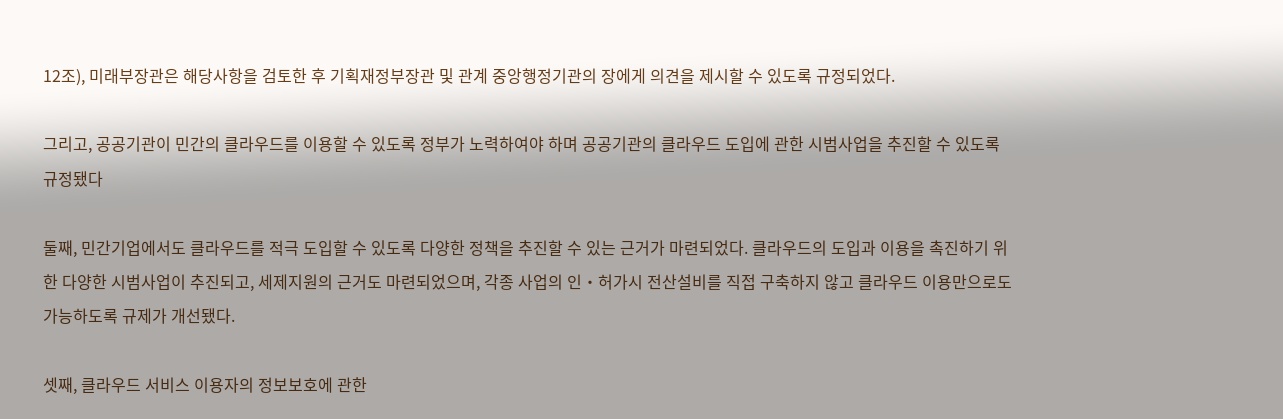12조), 미래부장관은 해당사항을 검토한 후 기획재정부장관 및 관계 중앙행정기관의 장에게 의견을 제시할 수 있도록 규정되었다.

그리고, 공공기관이 민간의 클라우드를 이용할 수 있도록 정부가 노력하여야 하며 공공기관의 클라우드 도입에 관한 시범사업을 추진할 수 있도록 규정됐다

둘째, 민간기업에서도 클라우드를 적극 도입할 수 있도록 다양한 정책을 추진할 수 있는 근거가 마련되었다. 클라우드의 도입과 이용을 촉진하기 위한 다양한 시범사업이 추진되고, 세제지원의 근거도 마련되었으며, 각종 사업의 인・허가시 전산설비를 직접 구축하지 않고 클라우드 이용만으로도 가능하도록 규제가 개선됐다.

셋째, 클라우드 서비스 이용자의 정보보호에 관한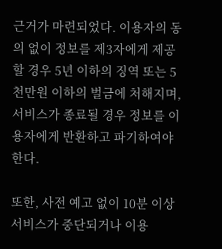근거가 마련되었다. 이용자의 동의 없이 정보를 제3자에게 제공할 경우 5년 이하의 징역 또는 5천만원 이하의 벌금에 처해지며, 서비스가 종료될 경우 정보를 이용자에게 반환하고 파기하여야 한다.

또한, 사전 예고 없이 10분 이상 서비스가 중단되거나 이용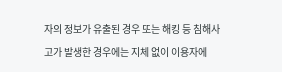자의 정보가 유출된 경우 또는 해킹 등 침해사고가 발생한 경우에는 지체 없이 이용자에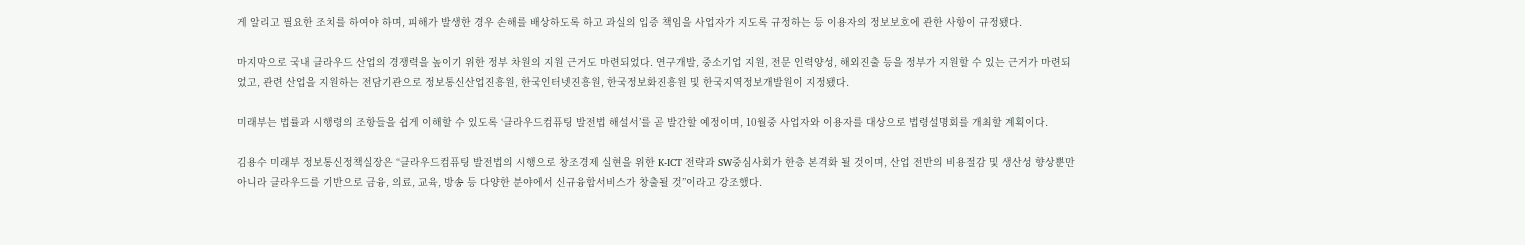게 알리고 필요한 조치를 하여야 하며, 피해가 발생한 경우 손해를 배상하도록 하고 과실의 입증 책임을 사업자가 지도록 규정하는 등 이용자의 정보보호에 관한 사항이 규정됐다.

마지막으로 국내 클라우드 산업의 경쟁력을 높이기 위한 정부 차원의 지원 근거도 마련되었다. 연구개발, 중소기업 지원, 전문 인력양성, 해외진출 등을 정부가 지원할 수 있는 근거가 마련되었고, 관련 산업을 지원하는 전담기관으로 정보통신산업진흥원, 한국인터넷진흥원, 한국정보화진흥원 및 한국지역정보개발원이 지정됐다.

미래부는 법률과 시행령의 조항들을 쉽게 이해할 수 있도록 ‘클라우드컴퓨팅 발전법 해설서’를 곧 발간할 예정이며, 10월중 사업자와 이용자를 대상으로 법령설명회를 개최할 계획이다.

김용수 미래부 정보통신정책실장은 “클라우드컴퓨팅 발전법의 시행으로 창조경제 실현을 위한 K-ICT 전략과 SW중심사회가 한층 본격화 될 것이며, 산업 전반의 비용절감 및 생산성 향상뿐만 아니라 클라우드를 기반으로 금융, 의료, 교육, 방송 등 다양한 분야에서 신규융합서비스가 창출될 것”이라고 강조했다.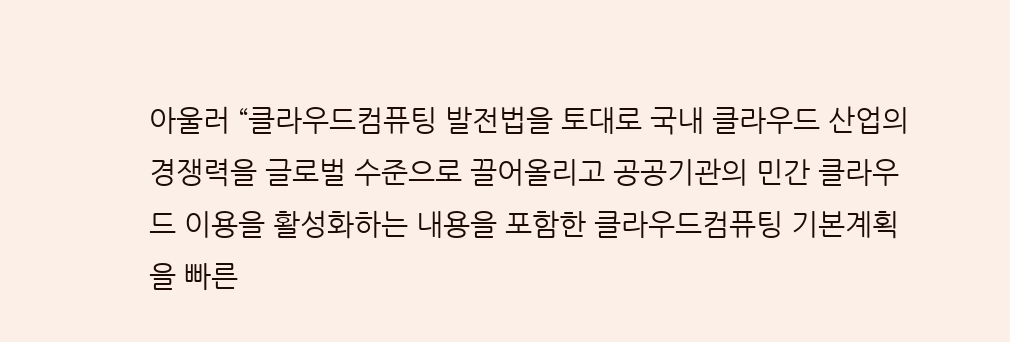아울러 “클라우드컴퓨팅 발전법을 토대로 국내 클라우드 산업의 경쟁력을 글로벌 수준으로 끌어올리고 공공기관의 민간 클라우드 이용을 활성화하는 내용을 포함한 클라우드컴퓨팅 기본계획을 빠른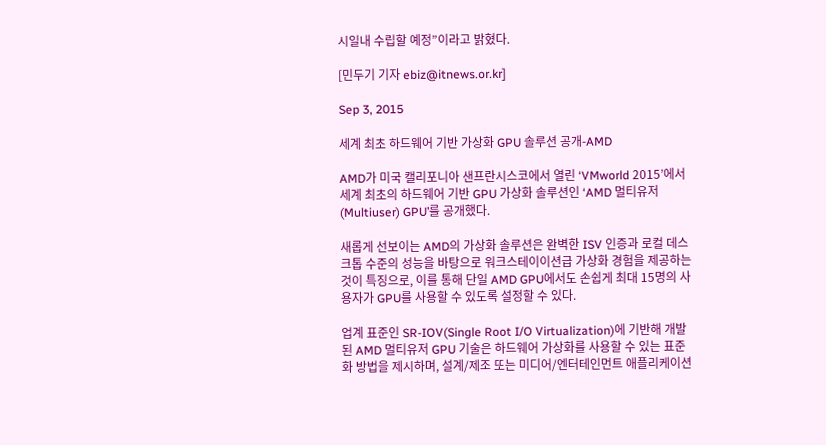시일내 수립할 예정”이라고 밝혔다.

[민두기 기자 ebiz@itnews.or.kr]

Sep 3, 2015

세계 최초 하드웨어 기반 가상화 GPU 솔루션 공개-AMD

AMD가 미국 캘리포니아 샌프란시스코에서 열린 ‘VMworld 2015’에서 세계 최초의 하드웨어 기반 GPU 가상화 솔루션인 ‘AMD 멀티유저(Multiuser) GPU’를 공개했다.

새롭게 선보이는 AMD의 가상화 솔루션은 완벽한 ISV 인증과 로컬 데스크톱 수준의 성능을 바탕으로 워크스테이이션급 가상화 경험을 제공하는 것이 특징으로, 이를 통해 단일 AMD GPU에서도 손쉽게 최대 15명의 사용자가 GPU를 사용할 수 있도록 설정할 수 있다.

업계 표준인 SR-IOV(Single Root I/O Virtualization)에 기반해 개발된 AMD 멀티유저 GPU 기술은 하드웨어 가상화를 사용할 수 있는 표준화 방법을 제시하며, 설계/제조 또는 미디어/엔터테인먼트 애플리케이션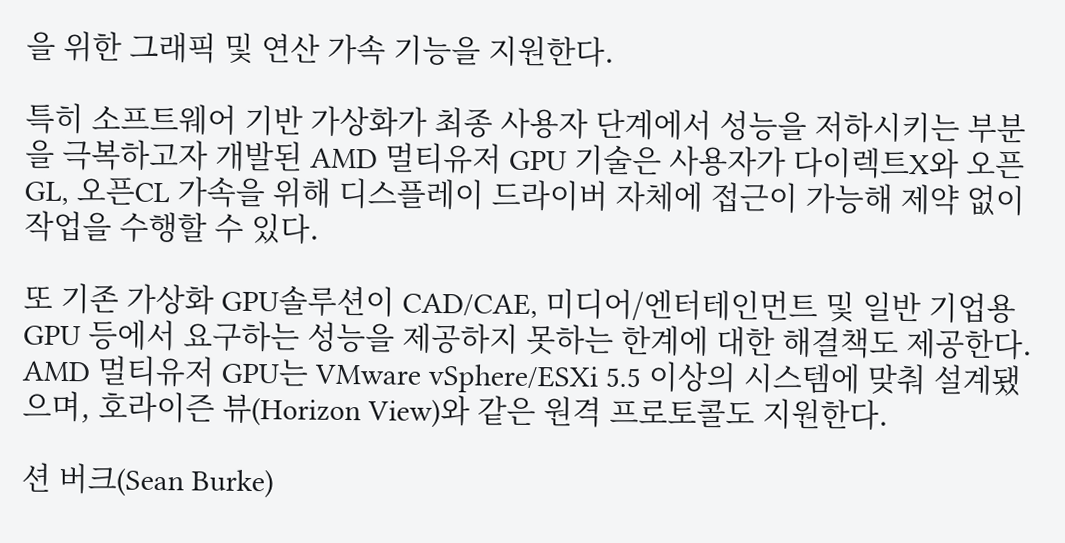을 위한 그래픽 및 연산 가속 기능을 지원한다.

특히 소프트웨어 기반 가상화가 최종 사용자 단계에서 성능을 저하시키는 부분을 극복하고자 개발된 AMD 멀티유저 GPU 기술은 사용자가 다이렉트X와 오픈GL, 오픈CL 가속을 위해 디스플레이 드라이버 자체에 접근이 가능해 제약 없이 작업을 수행할 수 있다.

또 기존 가상화 GPU솔루션이 CAD/CAE, 미디어/엔터테인먼트 및 일반 기업용 GPU 등에서 요구하는 성능을 제공하지 못하는 한계에 대한 해결책도 제공한다. AMD 멀티유저 GPU는 VMware vSphere/ESXi 5.5 이상의 시스템에 맞춰 설계됐으며, 호라이즌 뷰(Horizon View)와 같은 원격 프로토콜도 지원한다.

션 버크(Sean Burke)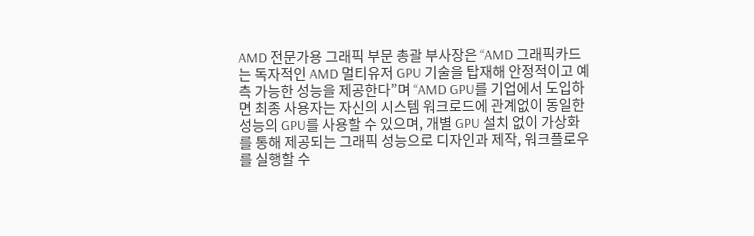AMD 전문가용 그래픽 부문 총괄 부사장은 “AMD 그래픽카드는 독자적인 AMD 멀티유저 GPU 기술을 탑재해 안정적이고 예측 가능한 성능을 제공한다”며 “AMD GPU를 기업에서 도입하면 최종 사용자는 자신의 시스템 워크로드에 관계없이 동일한 성능의 GPU를 사용할 수 있으며, 개별 GPU 설치 없이 가상화를 통해 제공되는 그래픽 성능으로 디자인과 제작, 워크플로우를 실행할 수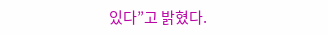있다”고 밝혔다.